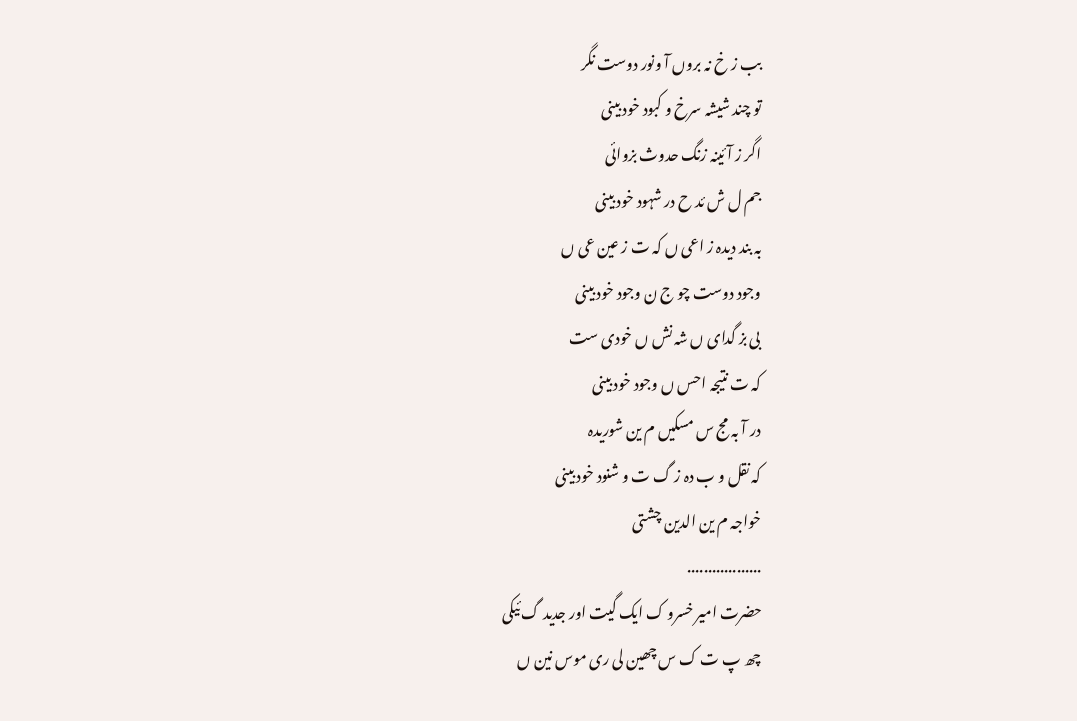بب ز خ نہ بروں آ ونور دوست نگر
تو چند شیشہ سرخ و کبود خود بینی
اگر ز آئینہ زنگ حدوث بزوائی
جم ل ش ئد ح در شہود خود بینی
بہ بند دیدہ ز اعی ں کہ ت ز عین عی ں
وجود دوست چو ج ن وجود خود بینی
بی بز گدای ں شہ نش ں خودی ست
کہ ت نتیجہ احس ں وجود خود بینی
در آ بہ مج س مسکیں م ین شوریدہ
کہ نقل و ب دہ ز گ ت و شنود خود بینی
خواجہ م ین الدین چشتی
..................
حضرت امیر خسرو ک ایک گیت اور جدید گ ئیکی
چھ پ ت ک س چھین لی ری موس نین ں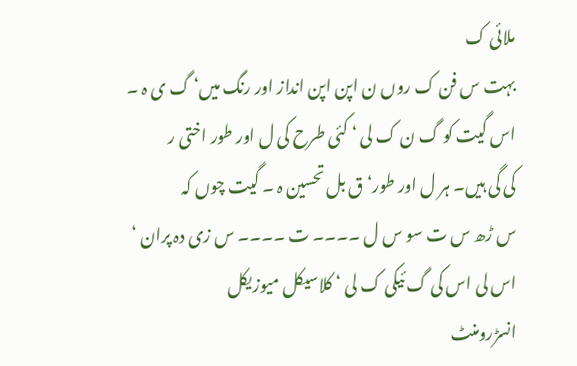ملائی ک
بہت س فن ک روں ن اپن اپن انداز اور رنگ میں‘ گ ی ہ ۔
اس گیت کو گ ن ک لی ‘ کئی طرح کی ل اور طور اختی ر
کی گی ہیں۔ ہر ل اور طور‘ ق بل تحسین ہ ۔ گیت چوں کہ
س ڑھ س ت سو س ل ۔۔۔۔ ت ۔۔۔۔ س زی دہ پران ‘
اس لی اس کی گ ئیکی ک لی ‘ کلاسیکل میوزیکل
انسڑرومنٹ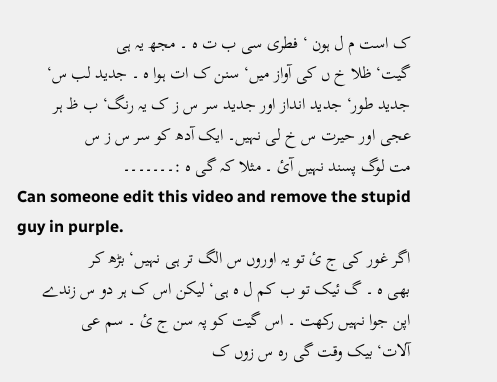ک است م ل ہون ‘ فطری سی ب ت ہ ۔ مجھ یہ ہی
گیت‘ ظلا خ ں کی آواز میں‘ سنن ک ات ہوا ہ ۔ جدید لب س‘
جدید طور‘ جدید انداز اور جدید سر س ز ک یہ رنگ‘ ب ظ ہر
عجی اور حیرت س خ لی نہیں۔ ایک آدھ کو سر س ز س
مت لوگ پسند نہیں آئ ۔ مثلا کہ گی ہ :۔۔۔۔۔۔۔
Can someone edit this video and remove the stupid guy in purple.
اگر غور کی ج ئ تو یہ اوروں س الگ تر ہی نہیں‘ بڑھ کر
بھی ہ ۔ گ ئیک تو ب کم ل ہ ہی‘ لیکن اس ک ہر دو س زندے
اپن جوا نہیں رکھت ۔ اس گیت کو پہ سن ج ئ ۔ سم عی
آلات‘ بیک وقت گی رہ س زوں ک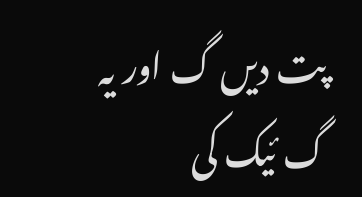پت دیں گ اور یہ گ ئیک کی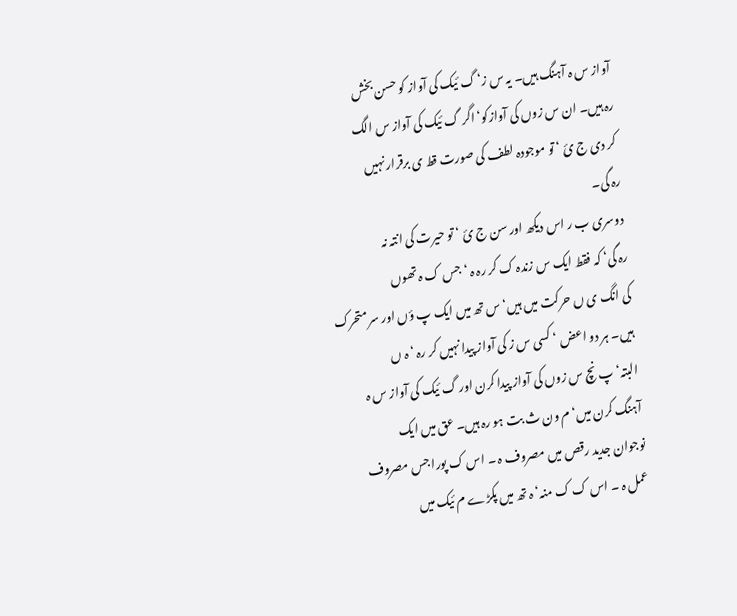آواز س ہ آہنگ ہیں۔ یہ س ز‘ گ ئیک کی آواز کو حسن بخش
رہ ہیں۔ ان س زوں کی آوازکو‘ اگر گ ئیک کی آواز س الگ
کر دی ج ئ ‘ تو موجودہ لطف کی صورت قط ی برقرار نہیں
رہ گی۔
دوسری ب ر اس دیکھ اور سن ج ئ ‘ تو حیرت کی انتہ نہ
رہ گی‘ کہ فقط ایک س زندہ ک کر رہ ہ ‘ جس ک ہ تھوں
کی انگ ی ں حرکت میں ہیں‘ س تھ میں ایک پ ؤں اور سر متحرک
ہیں۔ ہر دو اعض ‘ کسی س ز کی آواز پیدا نہیں کر رہ ‘ ہ ں
البتہ‘ پ نچ س زوں کی آواز پیدا کرن اور گ ئیک کی آواز س ہ
آہنگ کرن میں‘ م ون ث بت ہو رہ ہیں۔ عق میں ایک
نوجوان جدید رقص میں مصروف ہ ۔ اس ک پورا جس مصروف
عمل ہ ۔ اس ک ک منہ‘ ہ تھ میں پکڑے م ئیک میں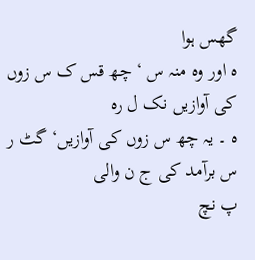گھس ہوا
ہ اور وہ منہ س ‘ چھ قس ک س زوں کی آوازیں نک ل رہ
ہ ۔ یہ چھ س زوں کی آوازیں‘ گٹ ر س برآمد کی ج ن والی
پ نچ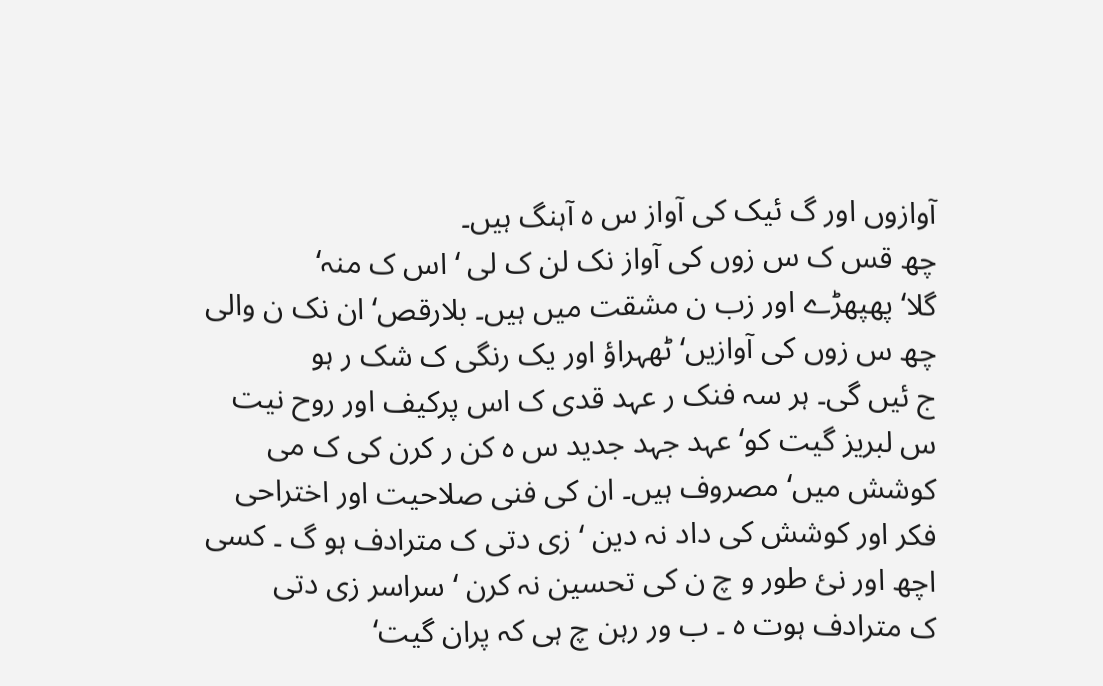آوازوں اور گ ئیک کی آواز س ہ آہنگ ہیں۔
چھ قس ک س زوں کی آواز نک لن ک لی ‘ اس ک منہ‘
گلا‘ پھپھڑے اور زب ن مشقت میں ہیں۔ بلارقص‘ ان نک ن والی
چھ س زوں کی آوازیں‘ ٹھہراؤ اور یک رنگی ک شک ر ہو
ج ئیں گی۔ ہر سہ فنک ر عہد قدی ک اس پرکیف اور روح نیت
س لبریز گیت کو‘ عہد جہد جدید س ہ کن ر کرن کی ک می
کوشش میں‘ مصروف ہیں۔ ان کی فنی صلاحیت اور اختراحی
فکر اور کوشش کی داد نہ دین ‘ زی دتی ک مترادف ہو گ ۔ کسی
اچھ اور نئ طور و چ ن کی تحسین نہ کرن ‘ سراسر زی دتی
ک مترادف ہوت ہ ۔ ب ور رہن چ ہی کہ پران گیت‘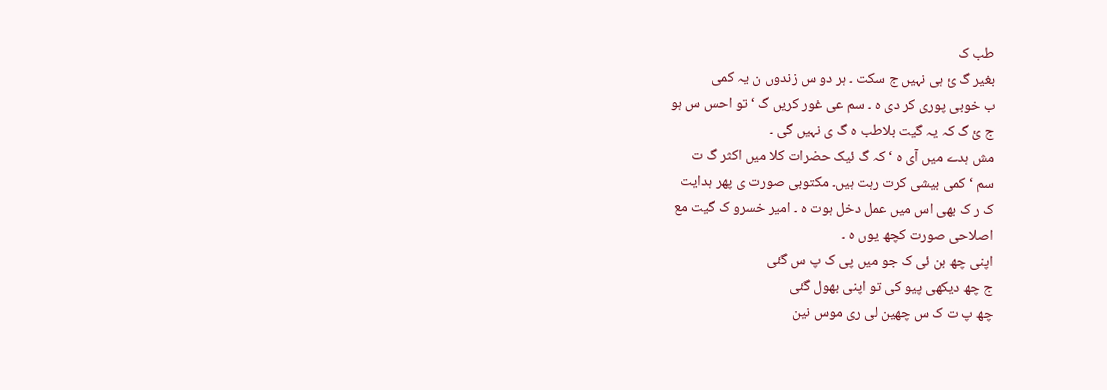طب ک
بغیر گ ئ ہی نہیں ج سکت ۔ ہر دو س زندوں ن یہ کمی
ب خوبی پوری کر دی ہ ۔ سم عی غور کریں گ ‘ تو احس س ہو
ج ئ گ کہ یہ گیت بلاطب ہ گ ی نہیں گی ۔
مش ہدے میں آی ہ ‘ کہ گ ئیک حضرات کلا میں اکثر گ ت
سم ‘ کمی بیشی کرت رہت ہیں۔ مکتوبی صورت ی پھر ہدایت
ک ر ک بھی اس میں عمل دخل ہوت ہ ۔ امیر خسرو ک گیت مع
اصلاحی صورت کچھ یوں ہ ۔
اپنی چھ بن ئی ک جو میں پی ک پ س گئی
ج چھ دیکھی پیو کی تو اپنی بھول گئی
چھ پ ت ک س چھین لی ری موس نین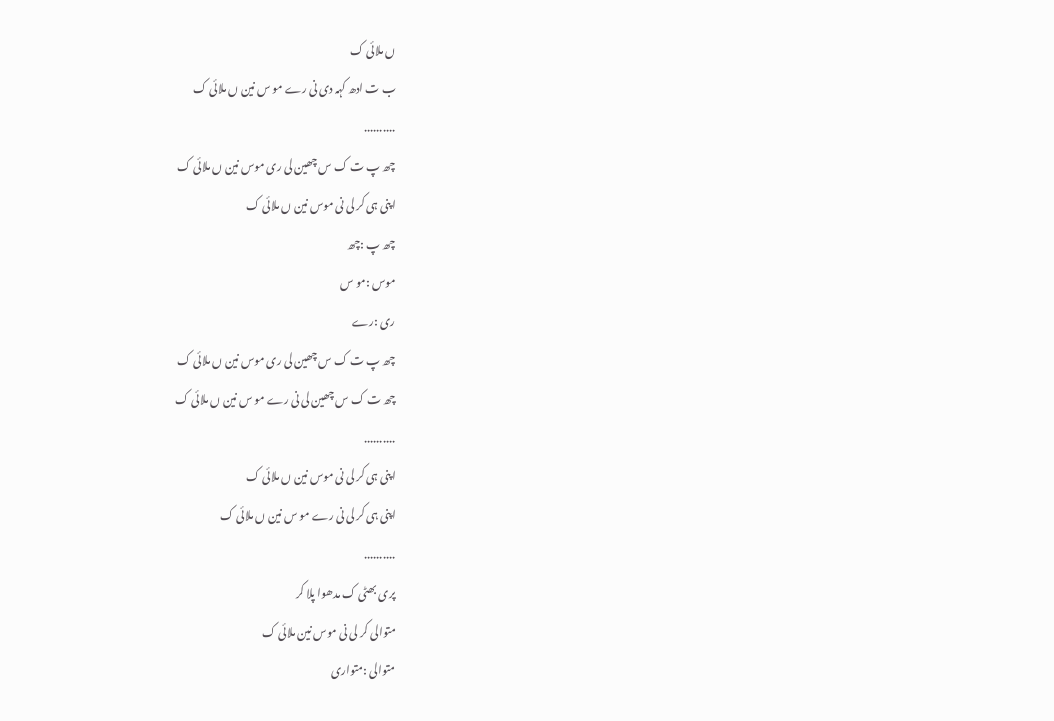ں ملائی ک
ب ت ادھ کہہ دی نی رے مو س نین ں ملائی ک
..........
چھ پ ت ک س چھین لی ری موس نین ں ملائی ک
اپنی ہی کر لی نی موس نین ں ملائی ک
چھ پ :چھ
موس :مو س
ری :رے
چھ پ ت ک س چھین لی ری موس نین ں ملائی ک
چھ ت ک س چھین لی نی رے مو س نین ں ملائی ک
..........
اپنی ہی کر لی نی موس نین ں ملائی ک
اپنی ہی کر لی نی رے مو س نین ں ملائی ک
..........
پری بھٹی ک مدھوا پلا کر
متوالی کر لی نی موس نین ملائی ک
متوالی :متواری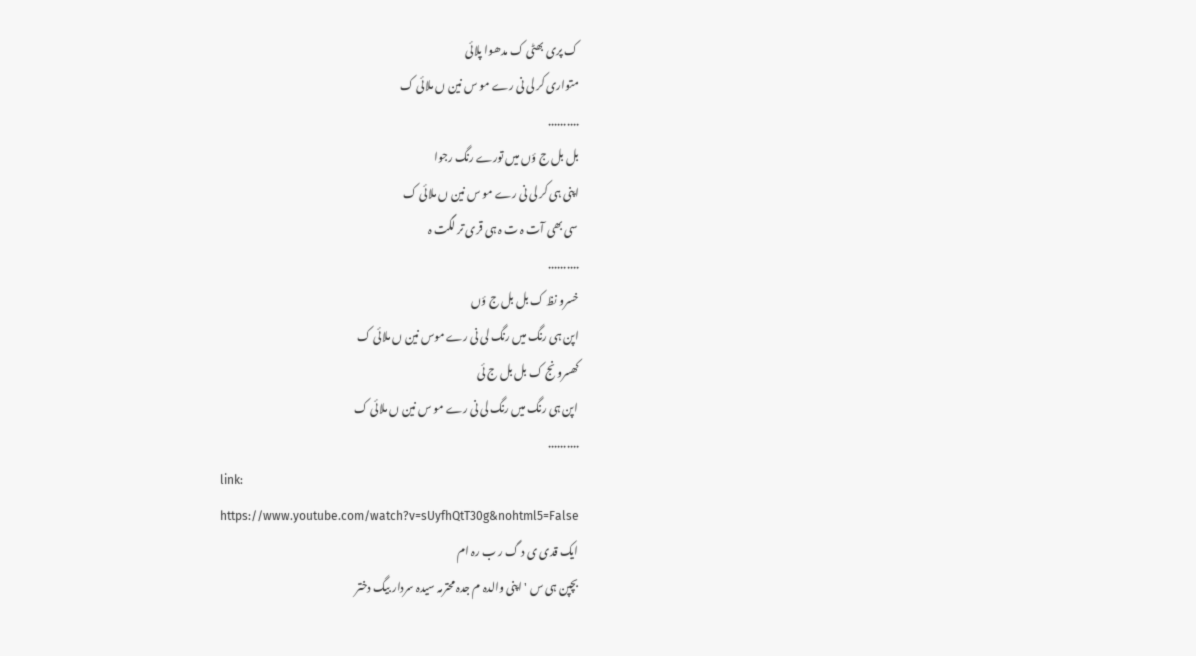ک پری بھٹی ک مدھوا پلائی
متواری کر لی نی رے مو س نین ں ملائی ک
..........
بل بل ج ؤں میں تورے رنگ رجوا
اپنی ہی کر لی نی رے مو س نین ں ملائی ک
سی بھی آت ہ ت ہ ہی قری تر لگت ہ
..........
خسرو نظ ک بل بل ج ؤں
اپن ہی رنگ میں رنگ لی نی رے موس نین ں ملائی ک
کھسرو نج ک بل بل ج ئی
اپن ہی رنگ میں رنگ لی نی رے مو س نین ں ملائی ک
..........
link:
https://www.youtube.com/watch?v=sUyfhQtT30g&nohtml5=False
ایک قدی ی د گ ر ب رہ ام
بچپن ہی س ' اپنی والدہ م جدہ محترمہ سیدہ سردار بیگ دختر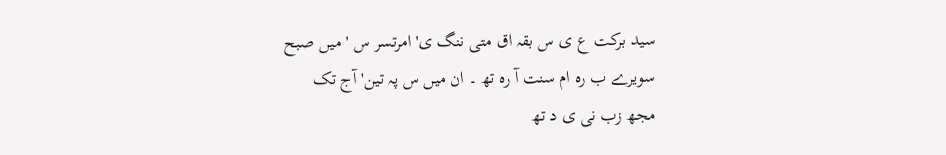سید برکت ع ی س بقہ اق متی ننگ ی' امرتسر س ' میں صبح
سویرے ب رہ ام سنت آ رہ تھ ۔ ان میں س پہ تین' آج تک
مجھ زب نی ی د تھ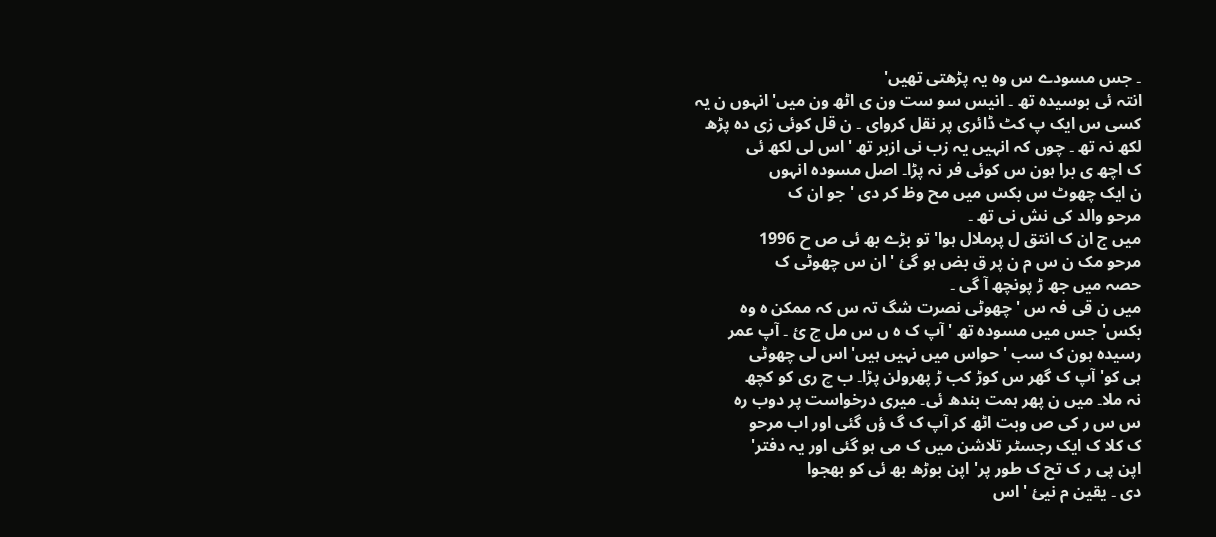۔ جس مسودے س وہ یہ پڑھتی تھیں'
انتہ ئی بوسیدہ تھ ۔ انیس سو ست ون ی اٹھ ون میں' انہوں ن یہ
کسی س ایک پ کٹ ڈائری پر نقل کروای ۔ ن قل کوئی زی دہ پڑھ
لکھ نہ تھ ۔ چوں کہ انہیں یہ زب نی ازبر تھ ' اس لی لکھ ئی
ک اچھ ی برا ہون س کوئی فر نہ پڑا۔ اصل مسودہ انہوں
ن ایک چھوٹ س بکس میں مح وظ کر دی ' جو ان ک
مرحو والد کی نش نی تھ ۔
میں ج ان ک انتق ل پرملال ہوا' تو بڑے بھ ئی ص ح 1996
مرحو مک ن س م ن پر ق بض ہو گئ ' ان س چھوٹی ک
حصہ میں جھ ڑ پونچھ آ گی ۔
میں ن قی فہ س ' چھوٹی نصرت شگ تہ س کہ ممکن ہ وہ
بکس' جس میں مسودہ تھ ' آپ ک ہ ں س مل ج ئ ۔ آپ عمر
رسیدہ ہون ک سب ' حواس میں نہیں ہیں' اس لی چھوٹی
ہی کو' آپ ک گھر س کوڑ کب ڑ پھرولن پڑا۔ ب چ ری کو کچھ
نہ ملا۔ میں ن پھر ہمت بندھ ئی۔ میری درخواست پر دوب رہ
س س ر کی ص وبت اٹھ کر آپ ک گ ؤں گئی اور اب مرحو
ک کلا ک ایک رجسٹر تلاشن میں ک می ہو گئی اور یہ دفتر'
اپن پی ر ک تح ک طور پر' اپن بوڑھ بھ ئی کو بھجوا
دی ۔ یقین م نیئ ' اس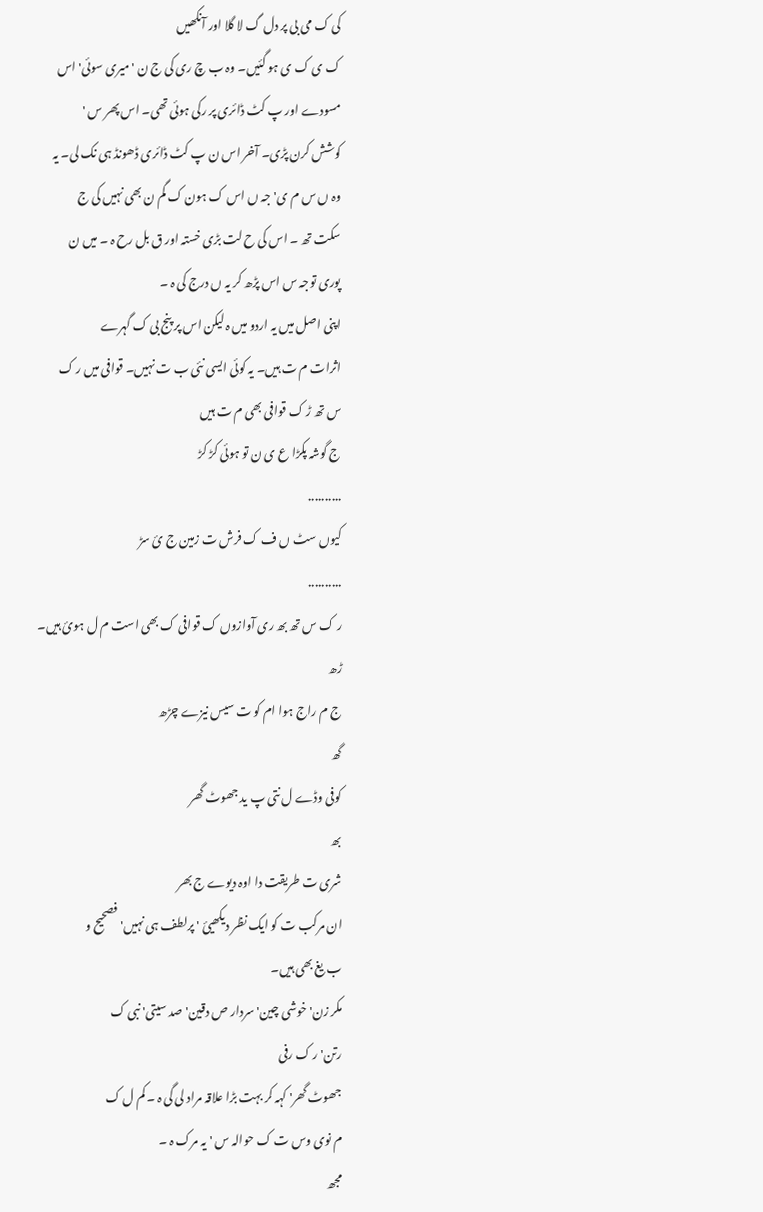کی ک می بی پر دل گ لا گلا اور آنکھیں
ک ی ک ی ہو گئیں۔ وہ ب چ ری کی ج ن ' میری سوئی' اس
مسودے اور پ کٹ ڈائری پر رکی ہوئی تھی۔ اس پھر س '
کوشش کرن پڑی۔ آخر اس ن پ کٹ ڈائری ڈھونڈ ہی نک لی۔ یہ
وہ ں س م ی' جہ ں اس ک ہون ک گم ن بھی نہیں کی ج
سکت تھ ۔ اس کی ح لت بڑی خستہ اور ق بل رح ہ ۔ میں ن
پوری توجہ س اس پڑھ کر یہ ں درج کی ہ ۔
اپنی اصل میں یہ اردو میں ہ لیکن اس پر پنج بی ک گہرے
اثرات م ت ہیں۔ یہ کوئی ایسی نئی ب ت نہیں۔ قوافی میں ر ک
س تھ ڑ ک قوافی بھی م ت ہیں
ج گوشہ پکڑا ع ی ن تو ہوئی کڑ کڑ
..........
کیوں سٹ ں ف ک فرش ت زمین ج ئ سڑ
..........
ر ک س تھ بھ ری آوازوں ک قوافی ک بھی است م ل ہوئ ہیں۔
ڑھ
ج م راج ہوا ام کو ت سیس نیزے چڑھ
گھ
کوفی وڈے ل نتی پ ید جھوٹ گھر
بھ
شری ت طریقت دا اوہ دیوے ج بھر
ان مرکب ت کو ایک نظر دیکھیئ ' پرلطف ہی نہیں' فصحیح و
ب یغ بھی ہیں۔
مکر زن' خوشی چین' سردار ص دقین' صد سیتی' نبی ک
رتن' ر ک رفی
جھوٹ گھر' کہہ کر بہت بڑا علاقہ مراد لی گی ہ ۔ کم ل ک
م نوی وس ت ک حوالہ س ' یہ مرک ہ ۔
مجھ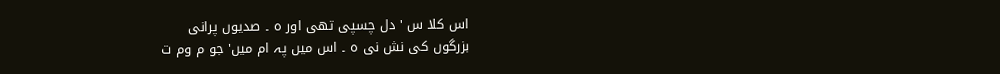اس کلا س ' دل چسپی تھی اور ہ ۔ صدیوں پرانی
بزرگوں کی نش نی ہ ۔ اس میں پہ ام میں' جو م وم ت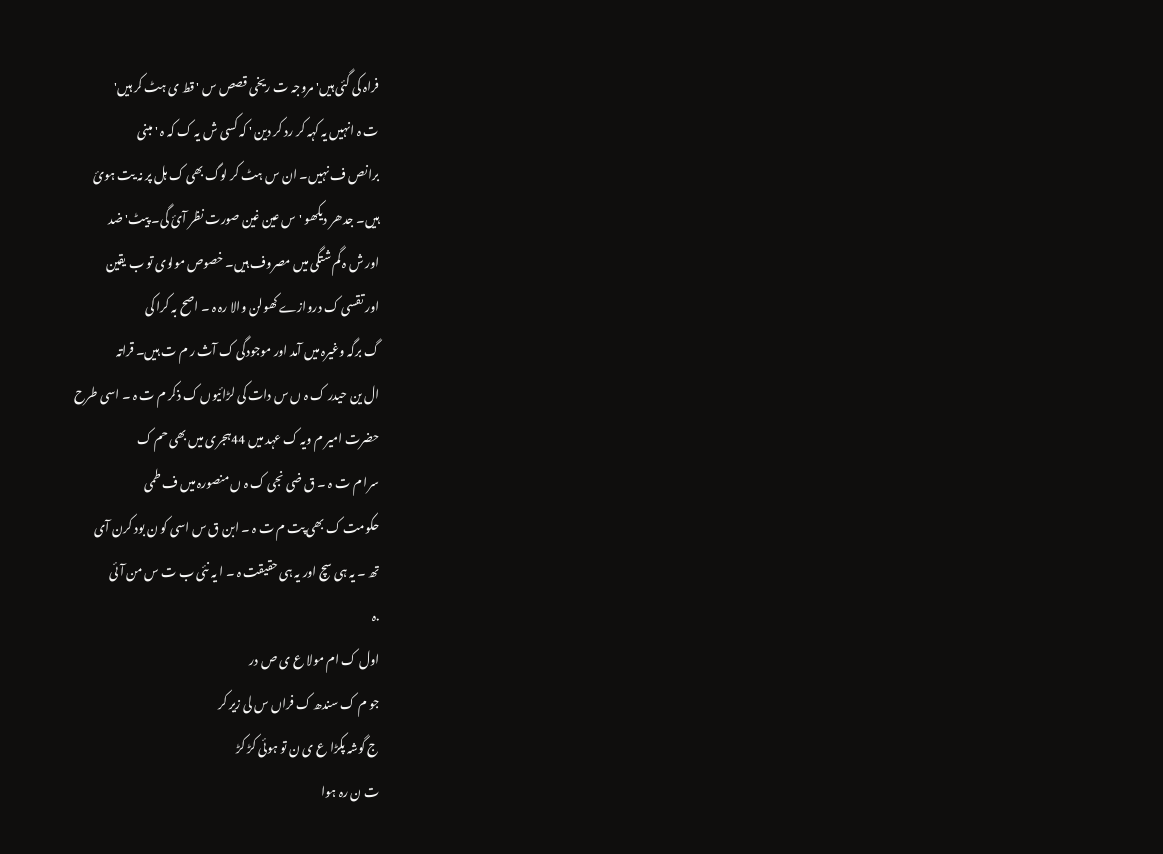فراہ کی گئی ہیں' مروجہ ت ریخی قصص س ' قط ی ہٹ کر ہیں'
ت ہ انہیں یہ کہہ کر رد کر دین ' کہ کسی ش یہ ک کہ ہ ' مبنی
برانص ف نہیں۔ ان س ہٹ کر لوگ بھی ک ہل پر نہ یت ہوئ
ہیں۔ جدھر دیکھو 'س عین غین صورت نظر آئ گی۔ پیٹ' ضد
اور ش ہ گم شتگی میں مصروف ہیں۔ خصوص مولوی تو ب یقین
اور تقسی ک دروازے کھولن والا رہ ہ ۔ اصح بہ کرا کی
گ برگہ وغیرہ میں آمد اور موجودگی ک آث ر م ت ہیں۔ قراتہ
ال ین حیدر ک ہ ں س دات کی لڑائیوں ک ذکر م ت ہ ۔ اسی طرح
حضرت امیر م ویہ ک عہد میں 44ہجری میں بھی حم ک
سرا م ت ہ ۔ ق ضی نجی ک ہ ں منصورہ میں ف طمی
حکومت ک بھی پت م ت ہ ۔ ابن ق س اسی کو ن بود کرن آی
تھ ۔ یہ ہی سچ اور یہ ہی حقیقت ہ ۔ ا یہ نئی ب ت س من آئی
.ہ
اول ک ام مولا ع ی ص در
جو م ک سندھ ک فراں س لی زیر کر
ج گوشہ پکڑا ع ی ن تو ہوئی کڑ کڑ
ت ن رہ ہوا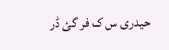حیدری س ک فر گئ ڈر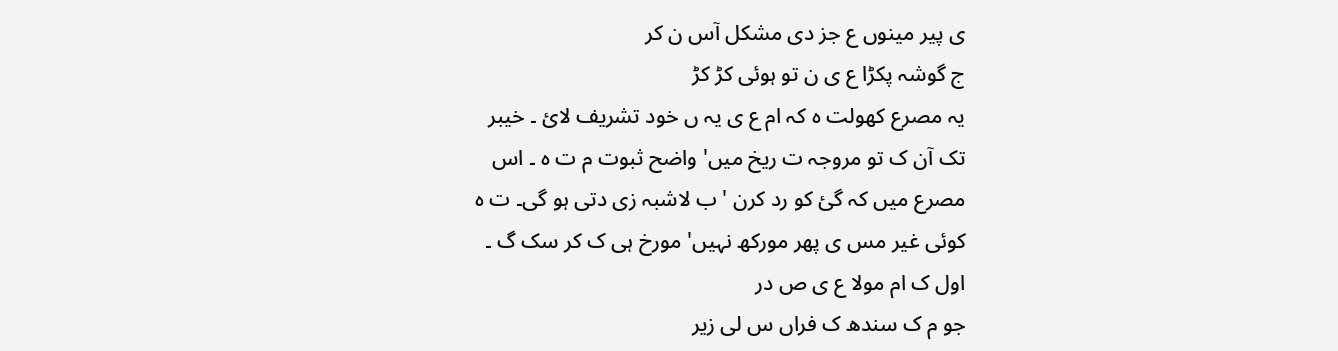ی پیر مینوں ع جز دی مشکل آس ن کر
ج گوشہ پکڑا ع ی ن تو ہوئی کڑ کڑ
یہ مصرع کھولت ہ کہ ام ع ی یہ ں خود تشریف لائ ۔ خیبر
تک آن ک تو مروجہ ت ریخ میں' واضح ثبوت م ت ہ ۔ اس
مصرع میں کہ گئ کو رد کرن ' ب لاشبہ زی دتی ہو گی۔ ت ہ
کوئی غیر مس ی پھر مورکھ نہیں' مورخ ہی ک کر سک گ ۔
اول ک ام مولا ع ی ص در
جو م ک سندھ ک فراں س لی زیر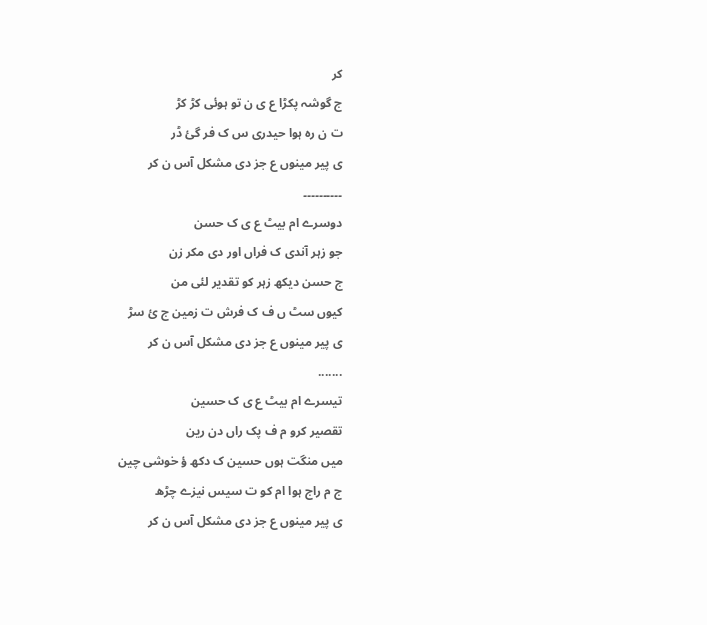کر
ج گوشہ پکڑا ع ی ن تو ہوئی کڑ کڑ
ت ن رہ ہوا حیدری س ک فر گئ ڈر
ی پیر مینوں ع جز دی مشکل آس ن کر
۔۔۔۔۔۔۔۔۔۔
دوسرے ام بیٹ ع ی ک حسن
جو زہر آندی ک فراں اور دی مکر زن
ج حسن دیکھ زہر کو تقدیر لئی من
کیوں سٹ ں ف ک فرش ت زمین ج ئ سڑ
ی پیر مینوں ع جز دی مشکل آس ن کر
.......
تیسرے ام بیٹ ع ی ک حسین
تقصیر کرو م ف پک راں دن رین
میں منگت ہوں حسین ک دکھ ؤ خوشی چین
ج م راج ہوا ام کو ت سیس نیزے چڑھ
ی پیر مینوں ع جز دی مشکل آس ن کر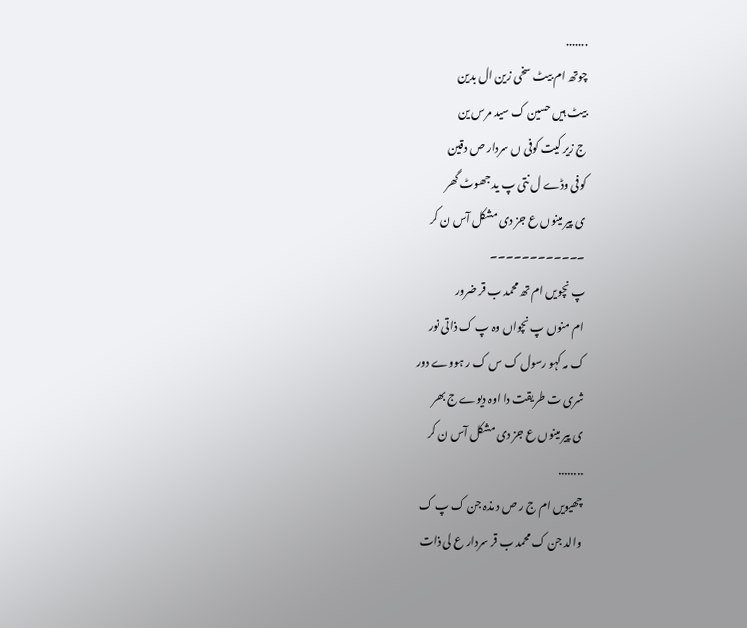.......
چوتھ ام بیٹ سخی زین ال بدین
بیٹ ہیں حسین ک سید مرس ین
ج زیر کیت کوفی ں سردار ص دقین
کوفی وڈے ل نتی پ ید جھوٹ گھر
ی پیر مینوں ع جز دی مشکل آس ن کر
۔۔۔۔۔۔۔۔۔۔۔۔
پ نچویں ام تھ محمد ب قر ضرور
ام منوں پ نچواں وہ پ ک ذاتی نور
ک مہ کہو رسول ک س ک ر ہووے دور
شری ت طریقت دا اوہ دیوے ج بھر
ی پیر مینوں ع جز دی مشکل آس ن کر
........
چھیویں ام ج ر ص د مذہ جن ک پ ک
والد جن ک محمد ب قر سردار ع لی ذات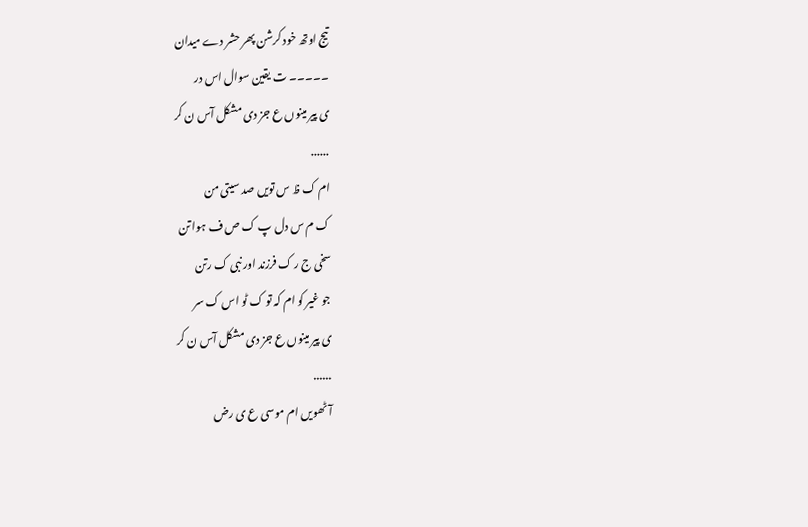تیج اوتھ خود کرشن پھر حشر دے میدان
۔۔۔۔۔ ت یقین سوال اس در
ی پیر مینوں ع جز دی مشکل آس ن کر
......
ام ک ظ س تویں صد سیتی من
ک م س دل پ ک ص ف ہوا تن
سخی ج ر ک فرزند اور نبی ک رتن
جو غیر کو ام کہ تو ک ٹو اس ک سر
ی پیر مینوں ع جز دی مشکل آس ن کر
......
آٹھویں ام موسی ع ی رض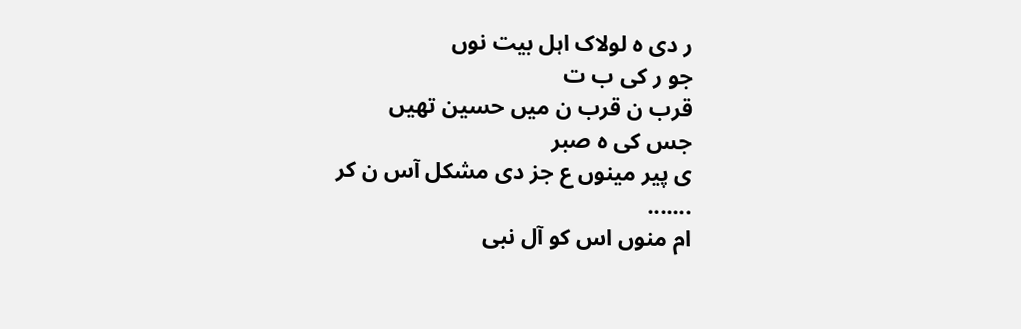ر دی ہ لولاک اہل بیت نوں
جو ر کی ب ت
قرب ن قرب ن میں حسین تھیں
جس کی ہ صبر
ی پیر مینوں ع جز دی مشکل آس ن کر
.......
ام منوں اس کو آل نبی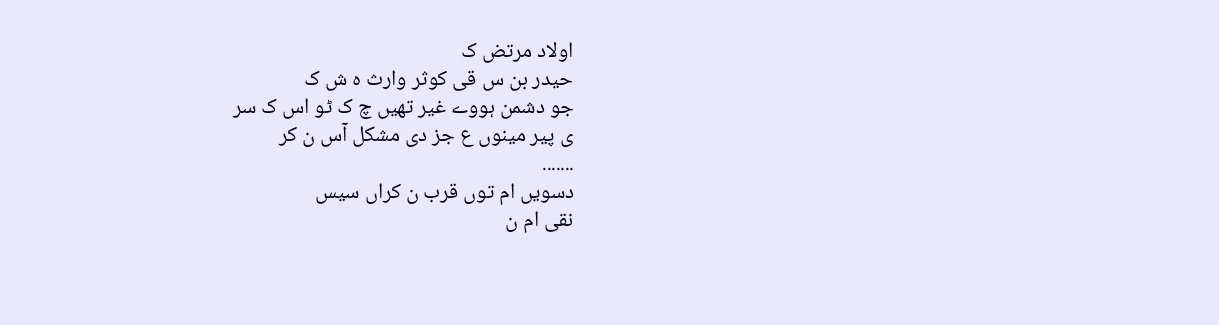اولاد مرتض ک
حیدر بن س قی کوثر وارث ہ ش ک
جو دشمن ہووے غیر تھیں چ ک ٹو اس ک سر
ی پیر مینوں ع جز دی مشکل آس ن کر
.......
دسویں ام توں قرب ن کراں سیس
نقی ام ن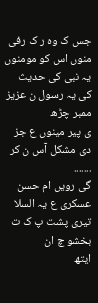جس ک وہ ر ک رفی
منوں اس کو مومنوں یہ نبی کی حدیث
کی یہ رسول ن عزیز ممبر چڑھ
ی پیر مینوں ع جز دی مشکل آس ن کر
.......
گی رویں ام حسن عسکری ع یہ السلا
تیری پشت پ ک ت بخشو چ ان
ایتھ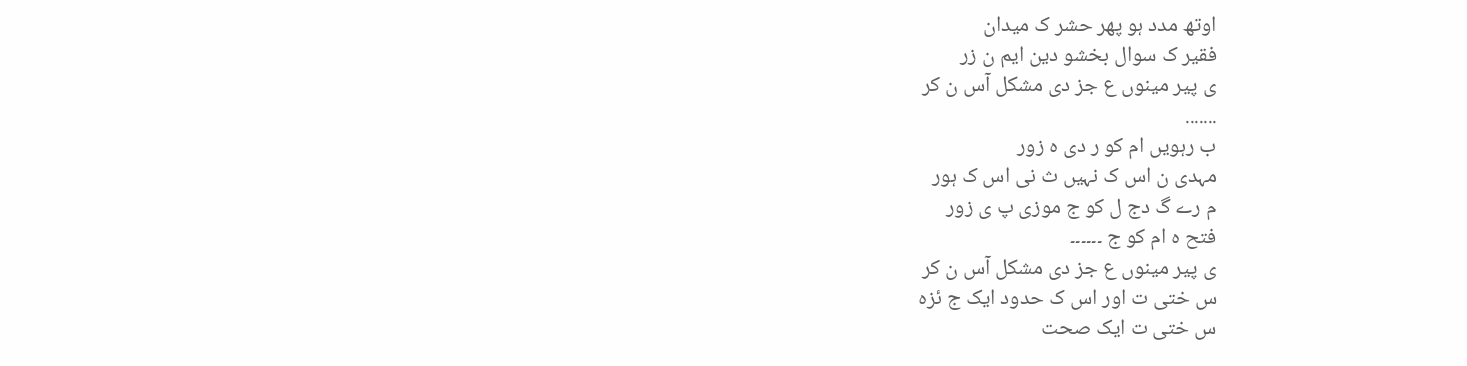اوتھ مدد ہو پھر حشر ک میدان
فقیر ک سوال بخشو دین ایم ن زر
ی پیر مینوں ع جز دی مشکل آس ن کر
.......
ب رہویں ام کو ر دی ہ زور
مہدی ن اس ک نہیں ث نی اس ک ہور
م رے گ دج ل کو ج موزی پ ی زور
فتح ہ ام کو ج ۔۔۔۔۔۔
ی پیر مینوں ع جز دی مشکل آس ن کر
س ختی ت اور اس ک حدود ایک ج ئزہ
س ختی ت ایک صحت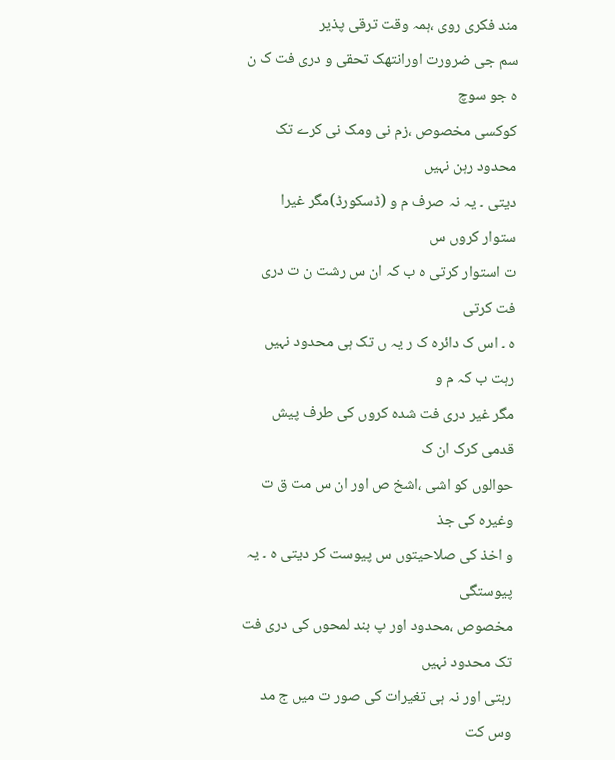مند فکری روی ،ہمہ وقت ترقی پذیر
سم جی ضرورت اورانتھک تحقی و دری فت ک ن ہ جو سوچ
کوکسی مخصوص ،زم نی ومک نی کرے تک محدود رہن نہیں
دیتی ۔ یہ نہ صرف م و (ڈسکورڈ)مگر غیرا ستوار کروں س
ت استوار کرتی ہ ب کہ ان س رشت ن ت دری فت کرتی
ہ ۔ اس ک دائرہ ک ر یہ ں تک ہی محدود نہیں رہت ب کہ م و
مگر غیر دری فت شدہ کروں کی طرف پیش قدمی کرک ان ک
حوالوں کو اشی ،اشخ ص اور ان س مت ق ت وغیرہ کی جذ
و اخذ کی صلاحیتوں س پیوست کر دیتی ہ ۔ یہ پیوستگی
مخصوص ،محدود اور پ بند لمحوں کی دری فت تک محدود نہیں
رہتی اور نہ ہی تغیرات کی صور ت میں ج مد وس کت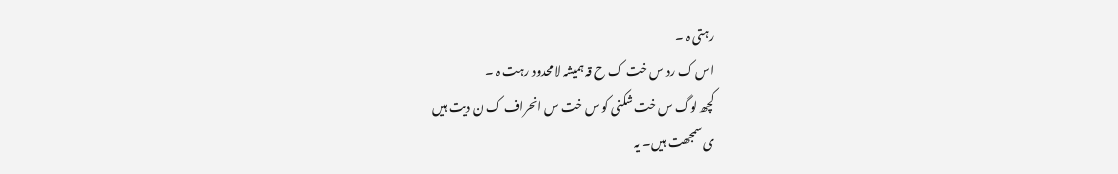رہتی ہ ۔
اس ک رد س خت ک ح قہ ہمیشہ لامحدود رہت ہ ۔
کچھ لوگ س خت شکنی کو س خت س انحراف ک ن دیت ہیں
ی سمجھت ہیں۔ یہ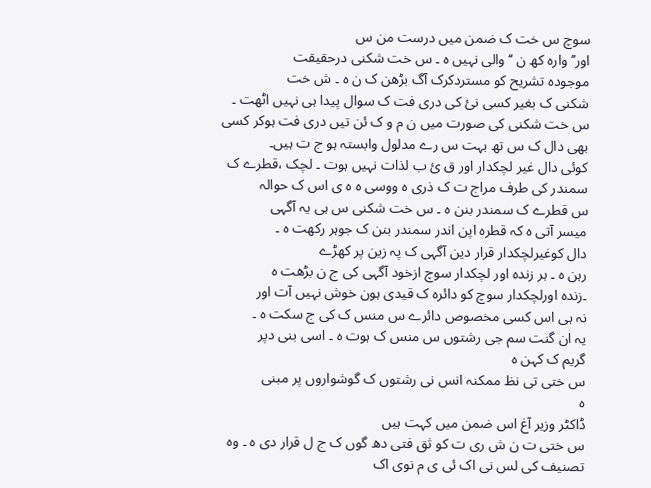سوچ س خت ک ضمن میں درست من س
اور’’ وارہ کھ ن ‘‘ والی نہیں ہ ۔ س خت شکنی درحقیقت
موجودہ تشریح کو مستردکرک آگ بڑھن ک ن ہ ۔ ش خت
شکنی ک بغیر کسی نئ کی دری فت ک سوال پیدا ہی نہیں اٹھت ۔
س خت شکنی کی صورت میں ن م و ک ئن تیں دری فت ہوکر کسی
بھی دال ک س تھ بہت س رے مدلول وابستہ ہو ج ت ہیں۔
کوئی دال غیر لچکدار اور ق ئ ب لذات نہیں ہوت ۔ لچک ،قطرے ک
سمندر کی طرف مراج ت ک ذری ہ ووسی ہ ہ ی اس ک حوالہ
س قطرے ک سمندر بنن ہ ۔ س خت شکنی س ہی یہ آگہی
میسر آتی ہ کہ قطرہ اپن اندر سمندر بنن ک جوہر رکھت ہ ۔
دال کوغیرلچکدار قرار دین آگہی ک پہ زین پر کھڑے
رہن ہ ۔ ہر زندہ اور لچکدار سوچ ازخود آگہی کی ج ن بڑھت ہ
۔زندہ اورلچکدار سوچ کو دائرہ ک قیدی ہون خوش نہیں آت اور
نہ ہی اس کسی مخصوص دائرے س منس ک کی ج سکت ہ ۔
یہ ان گنت سم جی رشتوں س منس ک ہوت ہ ۔ اسی بنی دپر
گریم ک کہن ہ
س ختی تی نظ ممکنہ انس نی رشتوں ک گوشواروں پر مبنی
ہ
ڈاکٹر وزیر آغ اس ضمن میں کہت ہیں
س ختی ت ن ش ری ت کو ثق فتی دھ گوں ک ج ل قرار دی ہ ۔ وہ
تصنیف کی لس نی اک ئی ی م نوی اک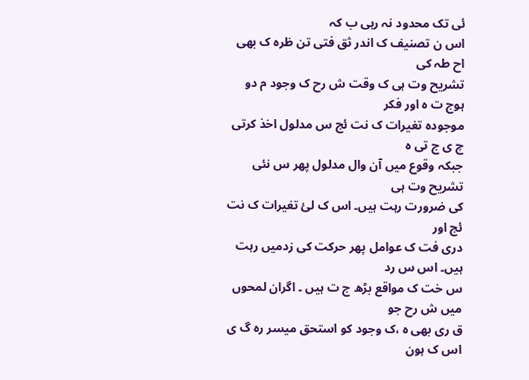ئی تک محدود نہ رہی ب کہ
اس ن تصنیف ک اندر ثق فتی تن ظرہ ک بھی اح طہ کی
تشریح وت ہی ک وقت ش رح ک وجود م دو ہوج ت ہ اور فکر
موجودہ تغیرات ک نت ئج س مدلول اخذ کرتی چ ی ج تی ہ
جبکہ وقوع میں آن وال مدلول پھر س نئی تشریح وت ہی
کی ضرورت رہت ہیں۔ اس ک لئ تغیرات ک نت ئج اور
دری فت ک عوامل پھر حرکت کی زدمیں رہت ہیں۔ اس س رد
س خت ک مواقع بڑھ ج ت ہیں ۔ اگران لمحوں میں ش رح جو
ق ری بھی ہ ،ک وجود کو استحق میسر رہ گ ی اس ک ہون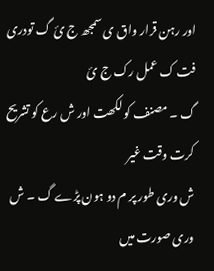اور رہن قرار واق ی سمجھ ج ئ گ تودری فت ک عمل رک ج ئ
گ ۔ مصنف کو لکھت اور ش رع کو تشریح کرت وقت غیر
ش وری طور پر م دو ہون پڑے گ ۔ ش وری صورت میں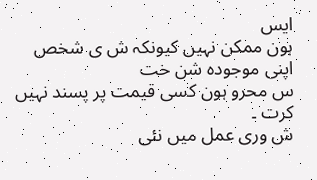ایس
ہون ممکن نہیں کیونکہ ش ی شخص اپنی موجودہ شن خت
س محرو ہون کسی قیمت پر پسند نہیں کرت ۔
ش وری عمل میں نئی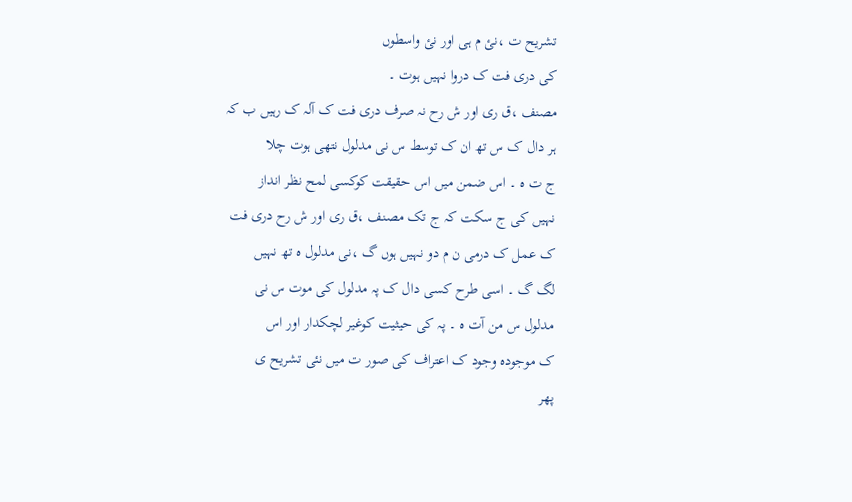تشریح ت ،نئ م ہی اور نئ واسطوں
کی دری فت ک دروا نہیں ہوت ۔
مصنف ،ق ری اور ش رح نہ صرف دری فت ک آلہ ک رہیں ب کہ
ہر دال ک س تھ ان ک توسط س نی مدلول نتھی ہوت چلا
ج ت ہ ۔ اس ضمن میں اس حقیقت کوکسی لمح نظر انداز
نہیں کی ج سکت کہ ج تک مصنف ،ق ری اور ش رح دری فت
ک عمل ک درمی ن م دو نہیں ہوں گ ،نی مدلول ہ تھ نہیں
لگ گ ۔ اسی طرح کسی دال ک پہ مدلول کی موت س نی
مدلول س من آت ہ ۔ پہ کی حیثیت کوغیر لچکدار اور اس
ک موجودہ وجود ک اعتراف کی صور ت میں نئی تشریح ی
پھر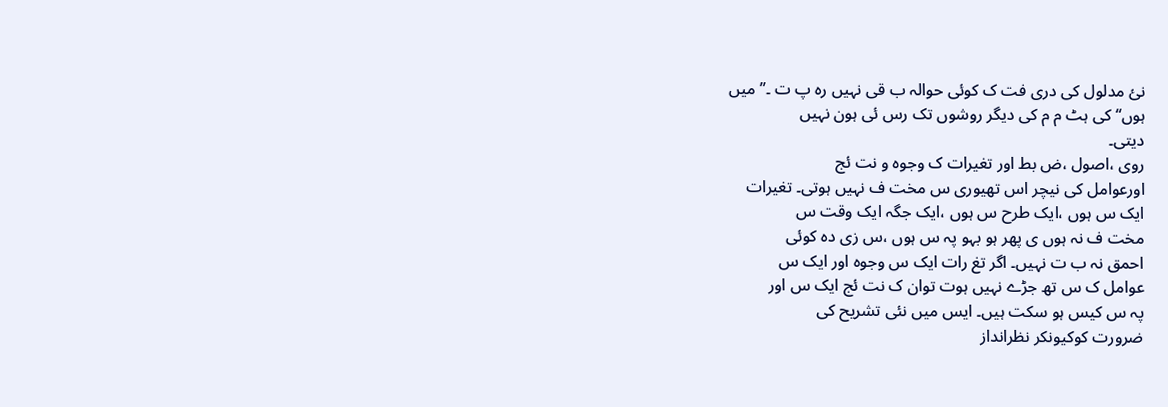نئ مدلول کی دری فت ک کوئی حوالہ ب قی نہیں رہ پ ت ۔’’میں
ہوں‘‘ کی ہٹ م م کی دیگر روشوں تک رس ئی ہون نہیں
دیتی۔
روی ،اصول ،ض بط اور تغیرات ک وجوہ و نت ئج
اورعوامل کی نیچر اس تھیوری س مخت ف نہیں ہوتی۔ تغیرات
ایک س ہوں ،ایک طرح س ہوں ،ایک جگہ ایک وقت س
مخت ف نہ ہوں ی پھر ہو بہو پہ س ہوں ،س زی دہ کوئی
احمق نہ ب ت نہیں۔ اگر تغ رات ایک س وجوہ اور ایک س
عوامل ک س تھ جڑے نہیں ہوت توان ک نت ئج ایک س اور
پہ س کیس ہو سکت ہیں۔ ایس میں نئی تشریح کی
ضرورت کوکیونکر نظرانداز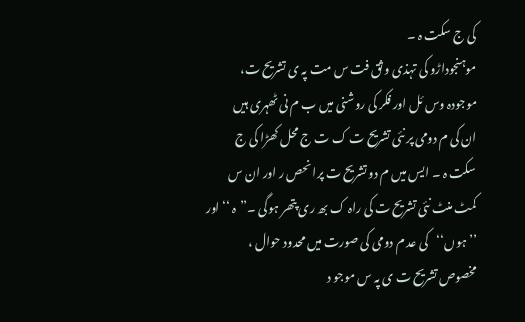کی ج سکت ہ ۔
موہنجوداڑو کی تہذی و ثق فت س مت پہ ی تشریح ت،
موجودہ وس ئل اور فکر کی روشنی میں ب م نی ٹھہری ہیں
ان کی م دومی پر نئی تشریح ت ک ت ج محل کھڑا کی ج
سکت ہ ۔ ایس میں م دو تشریح ت پرا نحص ر اور ان س
کمٹ منٹ نئی تشریح ت کی راہ ک بھ ری پتھر ہوگی ۔’’ہ ‘‘ اور
’’ہوں‘‘کی عد م دومی کی صورت میں محدود حوال ،
مخصوص تشریح ت ی پہ س موجو د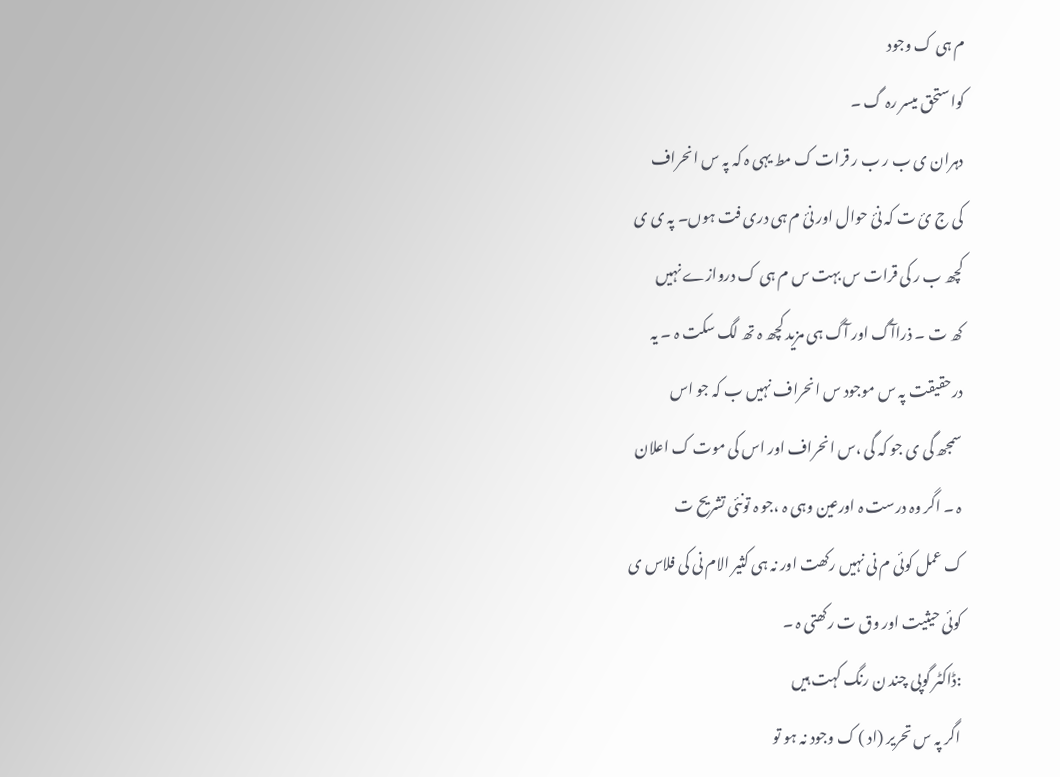م ہی ک وجود
کواستحق میسر رہ گ ۔
دہران ی ب ر ب ر قرات ک مط یہی ہ کہ پہ س انحراف
کی ج ئ ت کہ نئ حوال اور نئ م ہی دری فت ہوں۔ پہ ی ی
کچھ ب ر کی قرات س بہت س م ہی ک دروازے نہیں
کھ ت ۔ ذراآگ اور آگ ہی مزید کچھ ہ تھ لگ سکت ہ ۔ یہ
درحقیقت پہ س موجود س انحراف نہیں ب کہ جو اس
سمجھ گی ی جو کہ گی ،س انحراف اور اس کی موت ک اعلان
ہ ۔ اگر وہ درست ہ اورعین وہی ہ ،جو ہ تونئی تشریح ت
ک عمل کوئی م نی نہیں رکھت اور نہ ہی کثیر الام نی کی فلاس ی
کوئی حیثیت اور وق ت رکھتی ہ ۔
:ڈاکٹر گوپی چند ن رنگ کہت ہیں
اگر پہ س تحریر (اد ) ک وجود نہ ہو تو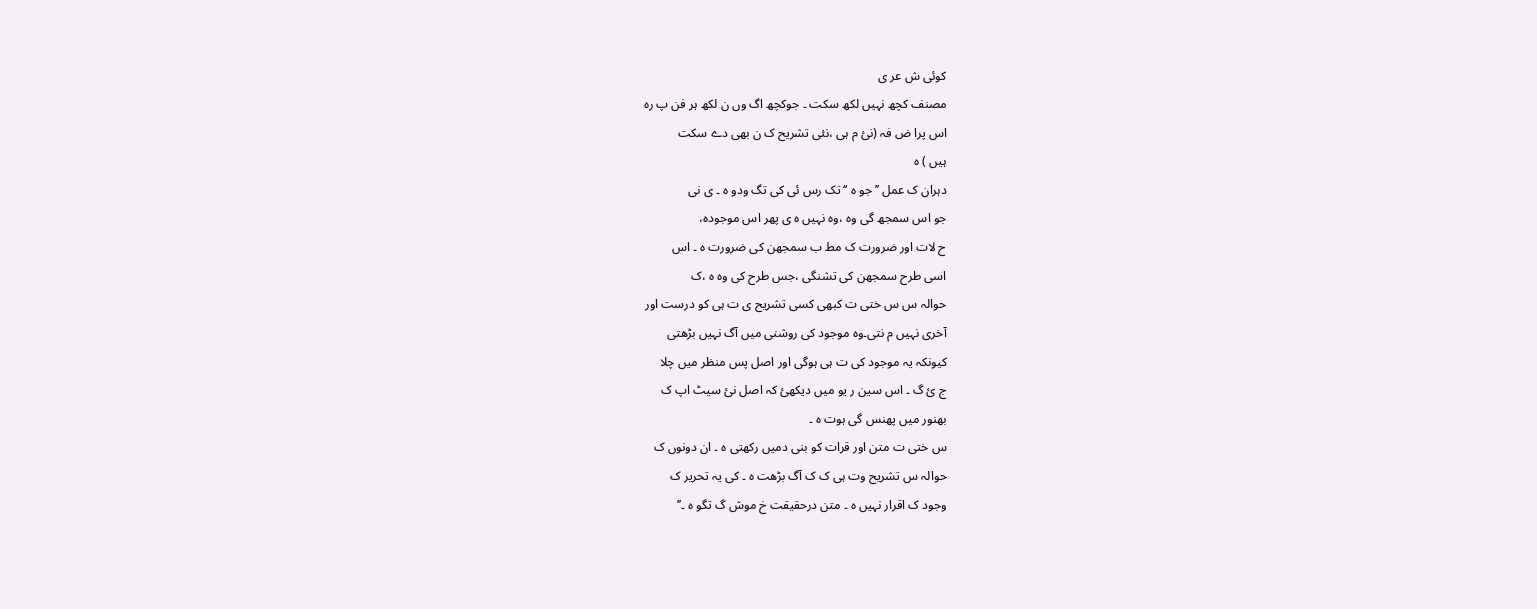کوئی ش عر ی
مصنف کچھ نہیں لکھ سکت ۔ جوکچھ اگ وں ن لکھ ہر فن پ رہ
اس پرا ض فہ (نئ م ہی ،نئی تشریح ک ن بھی دے سکت
ہیں ) ہ
دہران ک عمل ’’جو ہ ‘‘ تک رس ئی کی تگ ودو ہ ۔ ی نی
جو اس سمجھ گی وہ ،وہ نہیں ہ ی پھر اس موجودہ،
ح لات اور ضرورت ک مط ب سمجھن کی ضرورت ہ ۔ اس
اسی طرح سمجھن کی تشنگی ،جس طرح کی وہ ہ ،ک
حوالہ س س ختی ت کبھی کسی تشریح ی ت ہی کو درست اور
آخری نہیں م نتی۔وہ موجود کی روشنی میں آگ نہیں بڑھتی
کیونکہ یہ موجود کی ت ہی ہوگی اور اصل پس منظر میں چلا
ج ئ گ ۔ اس سین ر یو میں دیکھئ کہ اصل نئ سیٹ اپ ک
بھنور میں پھنس گی ہوت ہ ۔
س ختی ت متن اور قرات کو بنی دمیں رکھتی ہ ۔ ان دونوں ک
حوالہ س تشریح وت ہی ک ک آگ بڑھت ہ ۔ کی یہ تحریر ک
وجود ک اقرار نہیں ہ ۔ متن درحقیقت خ موش گ تگو ہ ۔’’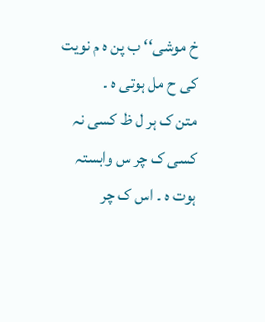خ موشی‘‘ ب پن ہ م نویت کی ح مل ہوتی ہ ۔
متن ک ہر ل ظ کسی نہ کسی ک چر س وابستہ ہوت ہ ۔ اس ک چر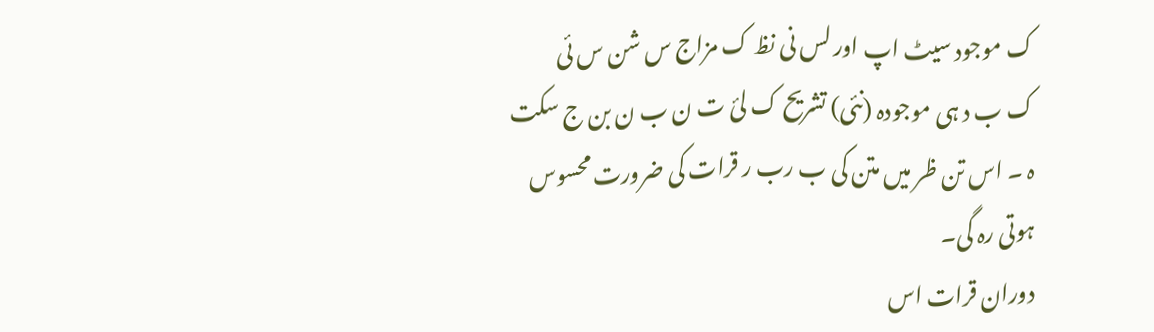ک موجود سیٹ اپ اور لس نی نظ ک مزاج س شن س ئی
ک ب د ہی موجودہ (نئی) تشریح ک لئ ت ن ب ن بن ج سکت
ہ ۔ اس تن ظر میں متن کی ب رب ر قرات کی ضرورت محسوس
ہوتی رہ گی۔
دوران قرات اس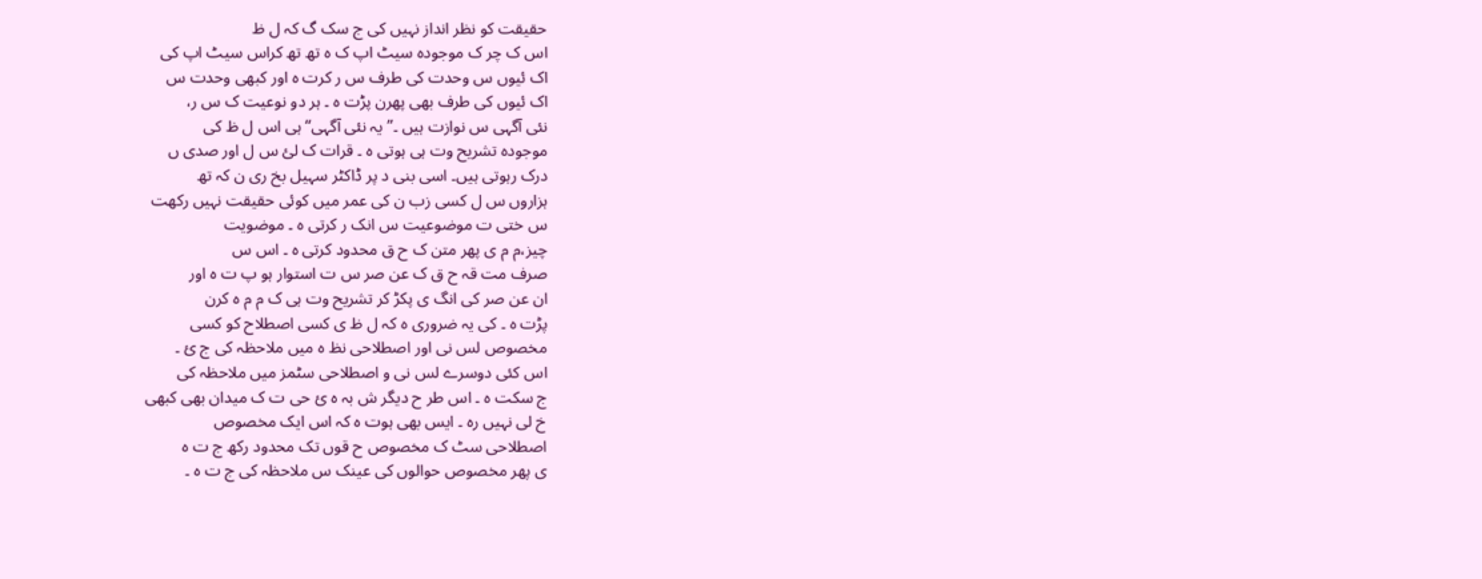حقیقت کو نظر انداز نہیں کی ج سک گ کہ ل ظ
اس ک چر ک موجودہ سیٹ اپ ک ہ تھ تھ کراس سیٹ اپ کی
اک ئیوں س وحدت کی طرف س ر کرت ہ اور کبھی وحدت س
اک ئیوں کی طرف بھی پھرن پڑت ہ ۔ ہر دو نوعیت ک س ر،
نئی آگہی س نوازت ہیں ۔’’یہ نئی آگہی‘‘ ہی اس ل ظ کی
موجودہ تشریح وت ہی ہوتی ہ ۔ قرات ک لئ س ل اور صدی ں
درک رہوتی ہیں۔ اسی بنی د پر ڈاکٹر سہیل بخ ری ن کہ تھ
ہزاروں س ل کسی زب ن کی عمر میں کوئی حقیقت نہیں رکھت
س ختی ت موضوعیت س انک ر کرتی ہ ۔ موضویت
چیز،م م ی پھر متن ک ح ق محدود کرتی ہ ۔ اس س
صرف مت قہ ح ق ک عن صر س ت استوار ہو پ ت ہ اور
ان عن صر کی انگ ی پکڑ کر تشریح وت ہی ک م م ہ کرن
پڑت ہ ۔ کی یہ ضروری ہ کہ ل ظ ی کسی اصطلاح کو کسی
مخصوص لس نی اور اصطلاحی نظ ہ میں ملاحظہ کی ج ئ ۔
اس کئی دوسرے لس نی و اصطلاحی سٹمز میں ملاحظہ کی
ج سکت ہ ۔ اس طر ح دیگر ش بہ ہ ئ حی ت ک میدان بھی کبھی
خ لی نہیں رہ ۔ ایس بھی ہوت ہ کہ اس ایک مخصوص
اصطلاحی سٹ ک مخصوص ح قوں تک محدود رکھ ج ت ہ
ی پھر مخصوص حوالوں کی عینک س ملاحظہ کی ج ت ہ ۔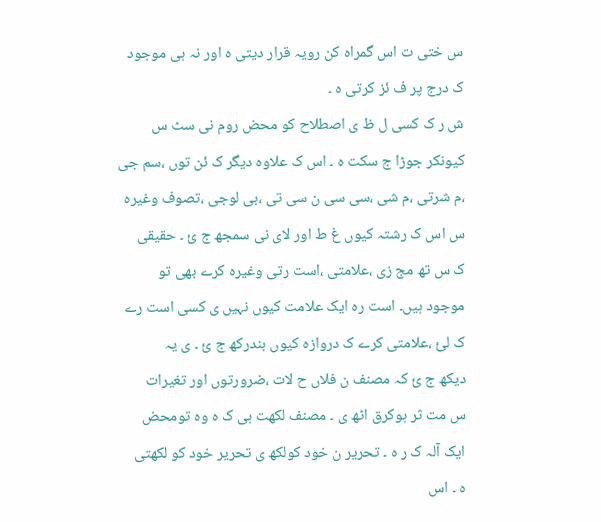س ختی ت اس گمراہ کن رویہ قرار دیتی ہ اور نہ ہی موجود
ک درج پر ف ئز کرتی ہ ۔
ش ر ک کسی ل ظ ی اصطلاح کو محض روم نی سٹ س
کیونکر جوڑا ج سکت ہ ۔ اس ک علاوہ دیگر ک ئن توں ،سم جی
،م شرتی ،م شی ،سی سی ن سی تی ،بی لوجی ،تصوف وغیرہ
س اس ک رشتہ کیوں غ ط اور لای نی سمجھ ج ئ ۔ حقیقی
ک س تھ مج زی ،علامتی ،است رتی وغیرہ کرے بھی تو
موجود ہیں۔ است رہ ایک علامت کیوں نہیں ی کسی است رے
ک لئ ،علامتی کرے ک دروازہ کیوں بندرکھ ج ئ ۔ ی یہ
دیکھ ج ئ کہ مصنف ن فلاں ح لات ،ضرورتوں اور تغیرات
س مت ثر ہوکرق اٹھ ی ۔ مصنف لکھت ہی ک ہ وہ تومحض
ایک آلہ ک ر ہ ۔ تحریر ن خود کولکھ ی تحریر خود کو لکھتی
ہ ۔ اس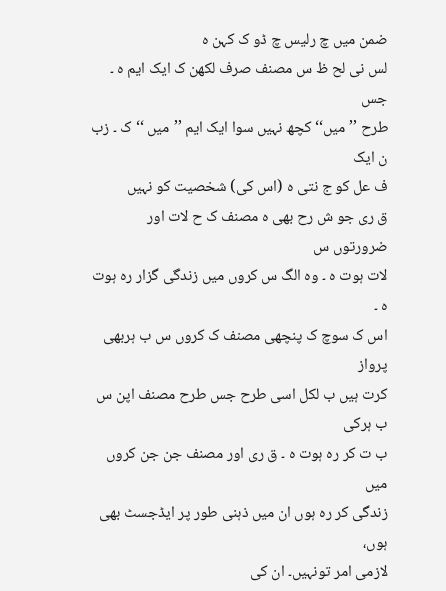ضمن میں چ رلیس چ ڈو ک کہن ہ
لس نی لح ظ س مصنف صرف لکھن ک ایک ایم ہ ۔ جس
طرح ’’میں‘‘ کچھ نہیں سوا ایک ایم ’’میں ‘‘ ک ۔ زب ن ایک
ف عل کو ج نتی ہ (اس کی) شخصیت کو نہیں
ق ری جو ش رح بھی ہ مصنف ک ح لات اور ضرورتوں س
لات ہوت ہ ۔ وہ الگ س کروں میں زندگی گزار رہ ہوت ہ ۔
اس ک سوچ ک پنچھی مصنف ک کروں س ب ہربھی پرواز
کرت ہیں ب لکل اسی طرح جس طرح مصنف اپن س ب ہرکی
ب ت کر رہ ہوت ہ ۔ ق ری اور مصنف جن جن کروں میں
زندگی کر رہ ہوں ان میں ذہنی طور پر ایڈجسٹ بھی ہوں،
لازمی امر تونہیں۔ ان کی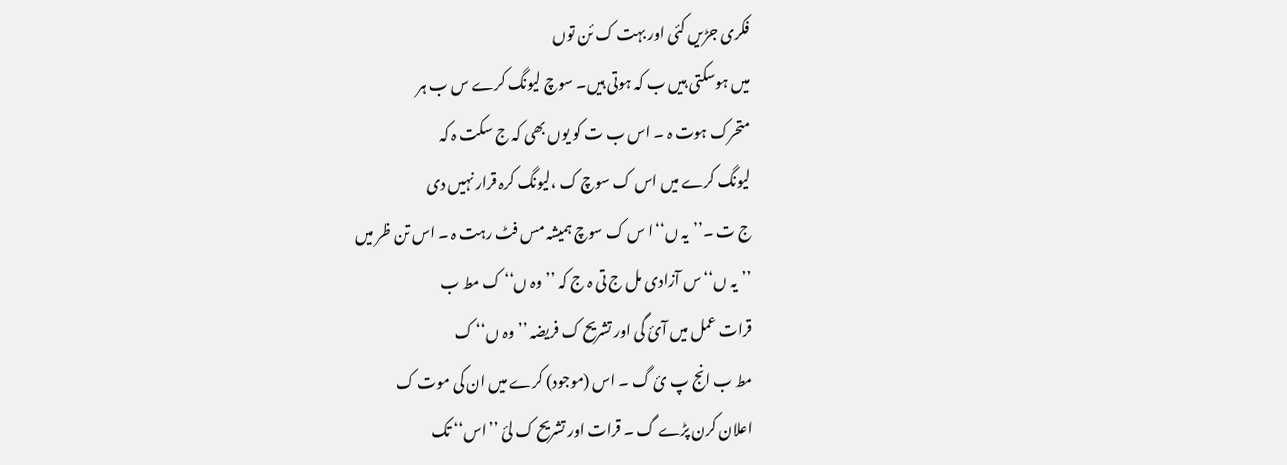فکری جڑیں کئی اور بہت ک ئن توں
میں ہوسکتی ہیں ب کہ ہوتی ہیں۔ سوچ لیونگ کرے س ب ہر
متحرک ہوت ہ ۔ اس ب ت کو یوں بھی کہ ج سکت ہ کہ
لیونگ کرے میں اس ک سوچ ک ،لیونگ کرہ قرار نہیں دی
ج ت ۔’’یہ ں‘‘ا س ک سوچ ہمیشہ مس فٹ رہت ہ ۔ اس تن ظر میں
’’یہ ں‘‘ س آزادی مل ج تی ہ ج کہ ’’وہ ں‘‘ ک مط ب
قرات عمل میں آئ گی اور تشریح ک فریضہ ’’وہ ں‘‘ ک
مط ب انج پ ئ گ ۔ اس (موجود) کرے میں ان کی موت ک
اعلان کرن پڑے گ ۔ قرات اور تشریح ک لئ ’’اس‘‘ تک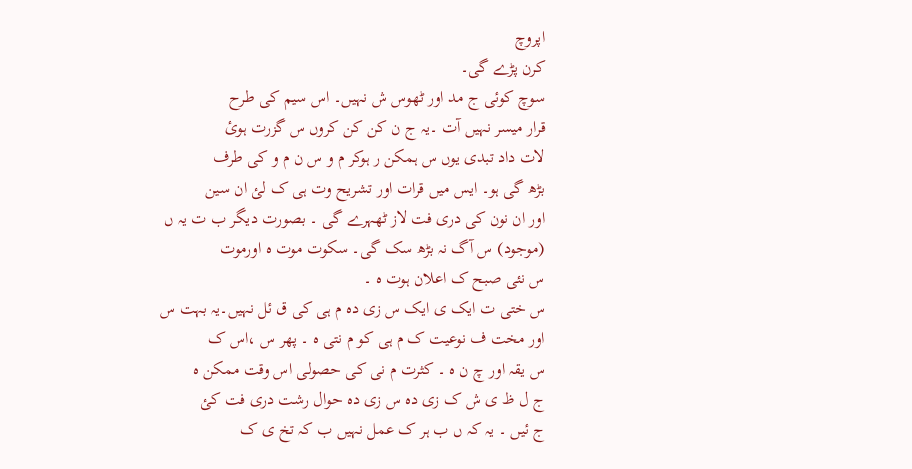اپروچ
کرن پڑے گی۔
سوچ کوئی ج مد اور ٹھوس ش نہیں۔ اس سیم کی طرح
قرار میسر نہیں آت ۔یہ ج ن کن کن کروں س گزرت ہوئ
لات داد تبدی یوں س ہمکن ر ہوکر م و س ن م و کی طرف
بڑھ گی ہو۔ ایس میں قرات اور تشریح وت ہی ک لئ ان سین
اور ان نون کی دری فت لاز ٹھہرے گی ۔ بصورت دیگر ب ت یہ ں
(موجود) س آگ نہ بڑھ سک گی۔ سکوت موت ہ اورموت
س نئی صبح ک اعلان ہوت ہ ۔
س ختی ت ایک ی ایک س زی دہ م ہی کی ق ئل نہیں۔یہ بہت س
اور مخت ف نوعیت ک م ہی کو م نتی ہ ۔ پھر س ،اس ک
س یقہ اور چ ن ہ ۔ کثرت م نی کی حصولی اس وقت ممکن ہ
ج ل ظ ی ش ک زی دہ س زی دہ حوال رشت دری فت کئ
ج ئیں ۔ یہ کہ ں ب ہر ک عمل نہیں ب کہ تخ ی ک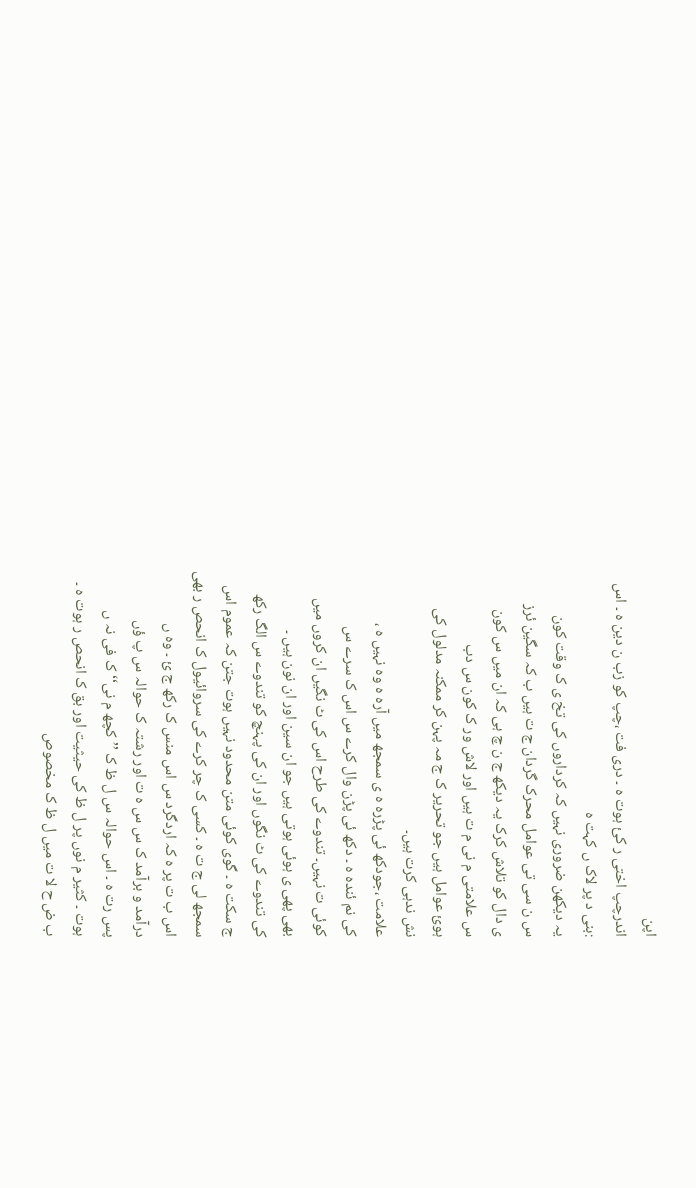اپن
اندرچپ اختی ر کئ ہوت ہ ۔ دری فت ،چپ کو زب ن دین ہ ۔ اس
:بنی د پر لاک ں کہت ہ
یہ دیکھن ضروری نہیں کہ کرداروں کی تخ ی ک وقت کون
س ن سی تی عوامل محرک گردان ج ت ہیں ب کہ سگین ئرز
ی دال کو تلاش کرک یہ دیکھ ج ن چ ہی کہ ان میں س کون
س علامتی م نی م ت ہیں اور لاش ور ک کون س دب
ہوئ عوامل ہیں جو تحریر ک ج مہ پہن کر ممکنہ مدلول کی
نش ندہی کرت ہیں۔
علامت ،جودکھ ئی پڑرہ ہ ی سمجھ میں آرہ ہ وہ نہیں ہ ،
کی نم ئندہ ہ ۔ دکھ ئی پڑن وال کرے س اس ک سرے س
کوئی ت نہیں۔ تندوے کی طرح اس کی ٹ نگیں ان کروں میں
بھی پھی ی ہوئی ہوتی ہیں جو ان سین اور ان نون ہیں ۔
کی تندوے کی ٹ نگوں اور ان کی پہنچ کو تندوے س الگ رکھ
ج سکت ہ ۔ گوی کوئی متن محدود نہیں ہوت جتن کہ عموم اس
سمجھ لی ج ت ہ ۔ کسی ک چر کرے کی سروائیول ک انحص ر بھی
اس ب ت پر ہ کہ اردگرد س اس منس ک رکھ ج ئ ۔ وہ ں
درآمد و برآمد ک س س ہ ت اور رشتہ ک حوالہ س پ ؤں
پس رت ہ ۔ اس حوالہ س ل ظ ک ’’ کچھ م نی‘‘ ک فی نہ ں
ہوت ۔ کثیر م نوں پر ل ظ کی حیثیت اور بق ک انحص ر ہوت ہ ۔
ب ض ح لا ت میں ل ظ ک مخصوص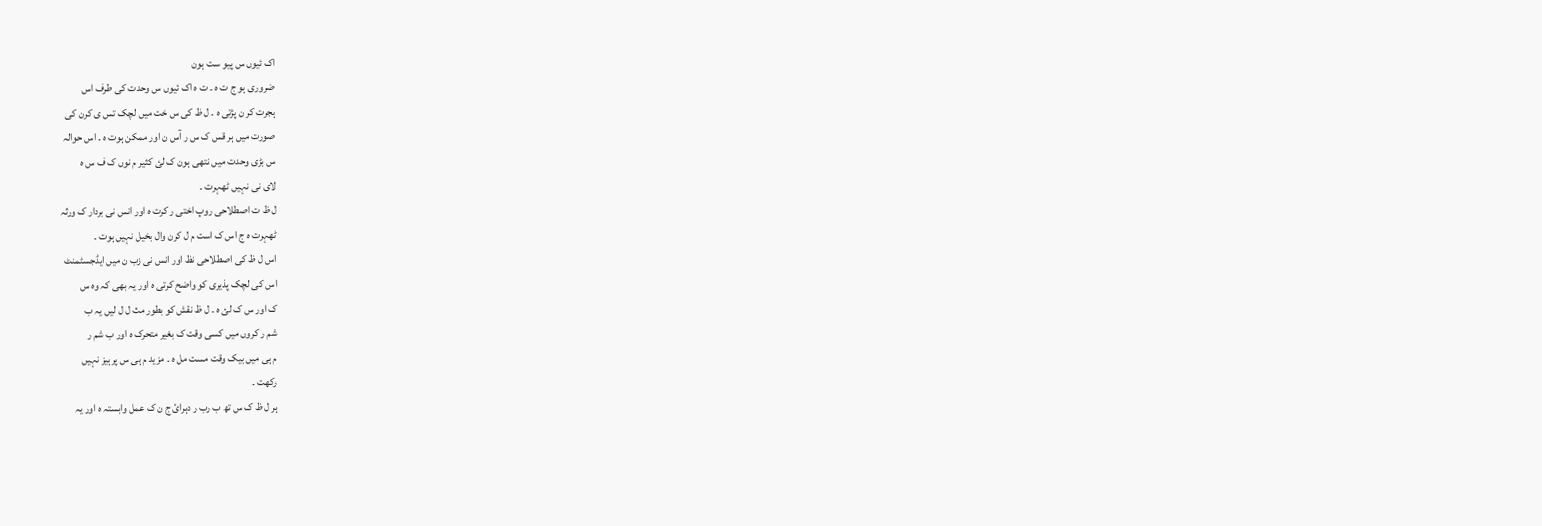اک ئیوں س پیو ست ہون
ضروری ہو ج ت ہ ۔ ت ہ اک ئیوں س وحدت کی طرف اس
ہجرت کر ن پڑتی ہ ۔ ل ظ کی س خت میں لچک تس ی کرن کی
صورت میں ہر قس ک س ر آس ن اور ممکن ہوت ہ ۔ اس حوالہ
س بڑی وحدت میں نتھی ہون ک لئ کثیر م نوں ک ف س ہ
لای نی نہیں ٹھہرت ۔
ل ظ ت اصطلاحی روپ اختی ر کرت ہ اور انس نی بردار ک ورثہ
ٹھہرت ہ ج اس ک است م ل کرن وال بخیل نہیں ہوت ۔
اس ل ظ کی اصطلاحی نظ اور انس نی زب ن میں ایڈجسٹمنٹ
اس کی لچک پذیری کو واضح کرتی ہ اور یہ بھی کہ وہ س
ک اور س ک لئ ہ ۔ ل ظ نقش کو بطور مث ل ل لیں یہ ب
شم ر کروں میں کسی وقت ک بغیر متحرک ہ اور ب شم ر
م ہی میں بیک وقت مست مل ہ ۔ مزید م ہی س پرہیز نہیں
رکھت ۔
ہر ل ظ ک س تھ ب رب ر دہرائ ج ن ک عمل وابستہ ہ اور یہ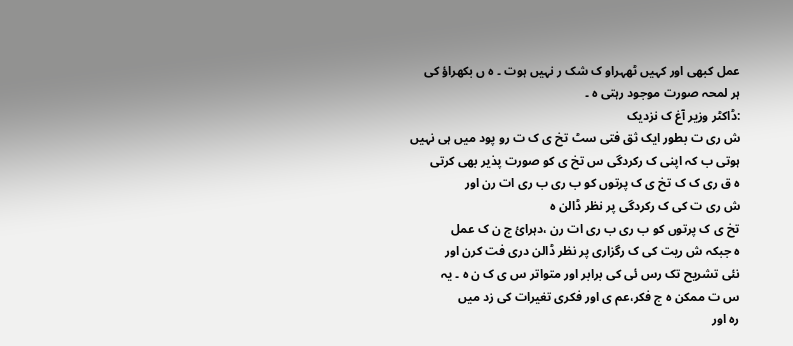عمل کبھی اور کہیں ٹھہراو ک شک ر نہیں ہوت ۔ ہ ں بکھراؤ کی
ہر لمحہ صورت موجود رہتی ہ ۔
:ڈاکٹر وزیر آغ ک نزدیک
ش ری ت بطور ایک ثق فتی سٹ تخ ی ک ت رو پود میں ہی نہیں
ہوتی ب کہ اپنی ک رکردگی س تخ ی کو صورت پذیر بھی کرتی
ہ ق ری ک ک تخ ی ک پرتوں کو ب ری ب ری ات رن اور
ش ری ت کی ک رکردگی پر نظر ڈالن ہ
تخ ی ک پرتوں کو ب ری ب ری ات رن ،دہرائ ج ن ک عمل
ہ جبکہ ش ریت کی ک رگزاری پر نظر ڈالن دری فت کرن اور
نئی تشریح تک رس ئی کی برابر اور متواتر س ی ک ن ہ ۔ یہ
س ت ممکن ہ ج فکر،عم ی اور فکری تغیرات کی زد میں
رہ اور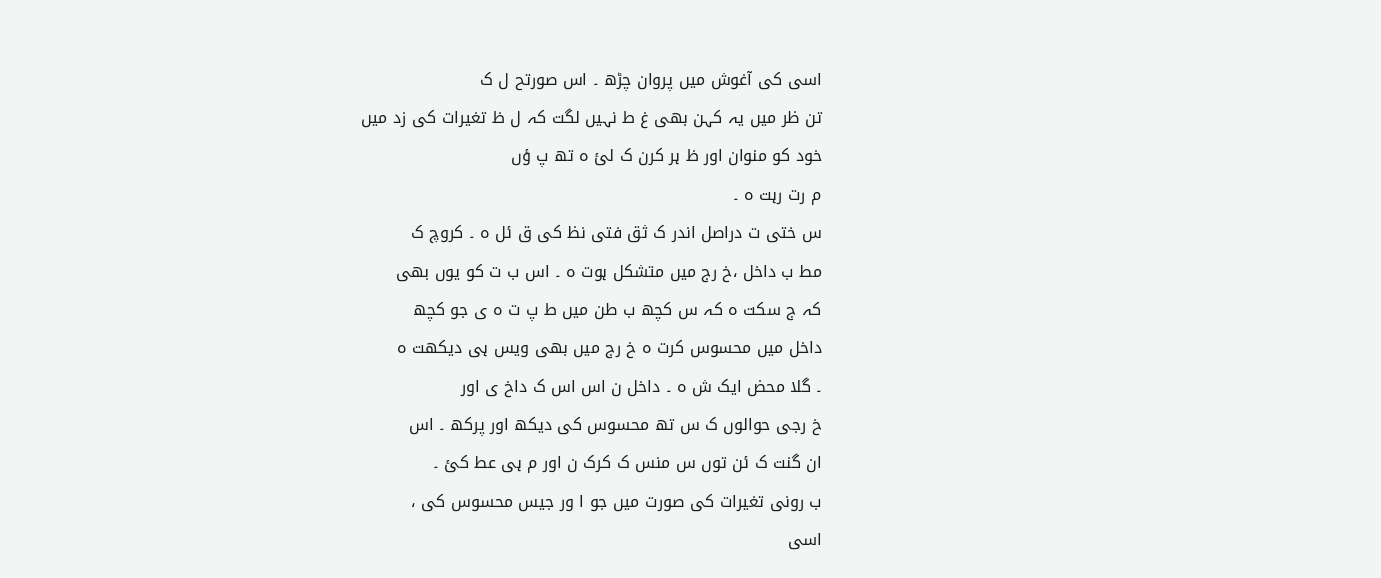اسی کی آغوش میں پروان چڑھ ۔ اس صورتح ل ک
تن ظر میں یہ کہن بھی غ ط نہیں لگت کہ ل ظ تغیرات کی زد میں
خود کو منوان اور ظ ہر کرن ک لئ ہ تھ پ ؤں
م رت رہت ہ ۔
س ختی ت دراصل اندر ک ثق فتی نظ کی ق ئل ہ ۔ کروچ ک
مط ب داخل ،خ رج میں متشکل ہوت ہ ۔ اس ب ت کو یوں بھی
کہ ج سکت ہ کہ س کچھ ب طن میں ط پ ت ہ ی جو کچھ
داخل میں محسوس کرت ہ خ رج میں بھی ویس ہی دیکھت ہ
۔ گلا محض ایک ش ہ ۔ داخل ن اس اس ک داخ ی اور
خ رجی حوالوں ک س تھ محسوس کی دیکھ اور پرکھ ۔ اس
ان گنت ک ئن توں س منس ک کرک ن اور م ہی عط کئ ۔
ب رونی تغیرات کی صورت میں جو ا ور جیس محسوس کی ،
اسی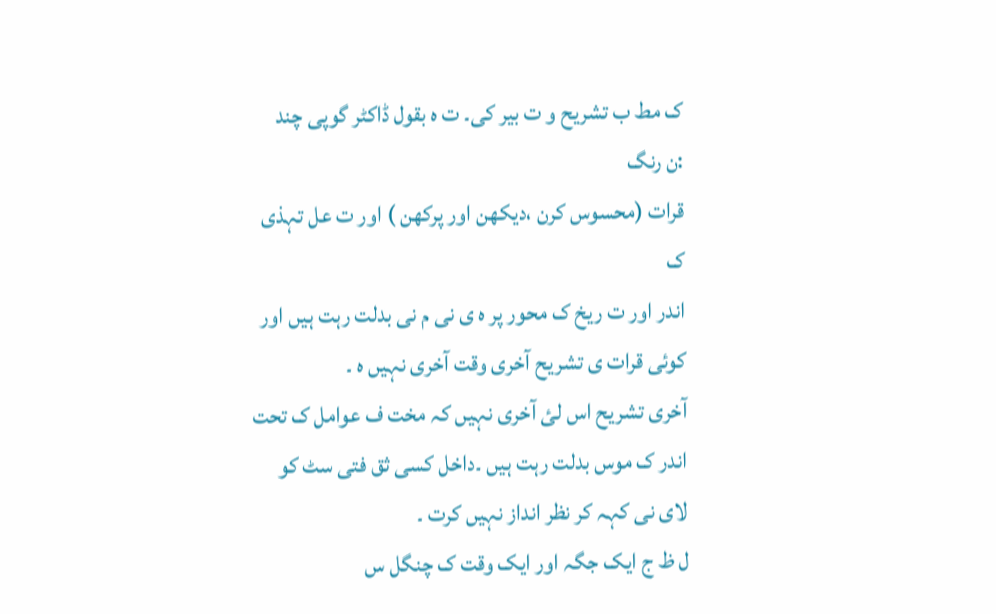ک مط ب تشریح و ت بیر کی۔ ت ہ بقول ڈاکٹر گوپی چند
:ن رنگ
قرات (محسوس کرن ،دیکھن اور پرکھن ) اور ت عل تہذی ک
اندر اور ت ریخ ک محور پر ہ ی نی م نی بدلت رہت ہیں اور
کوئی قرات ی تشریح آخری وقت آخری نہیں ہ ۔
آخری تشریح اس لئ آخری نہیں کہ مخت ف عوامل ک تحت
اندر ک موس بدلت رہت ہیں ۔داخل کسی ثق فتی سٹ کو
لای نی کہہ کر نظر انداز نہیں کرت ۔
ل ظ ج ایک جگہ اور ایک وقت ک چنگل س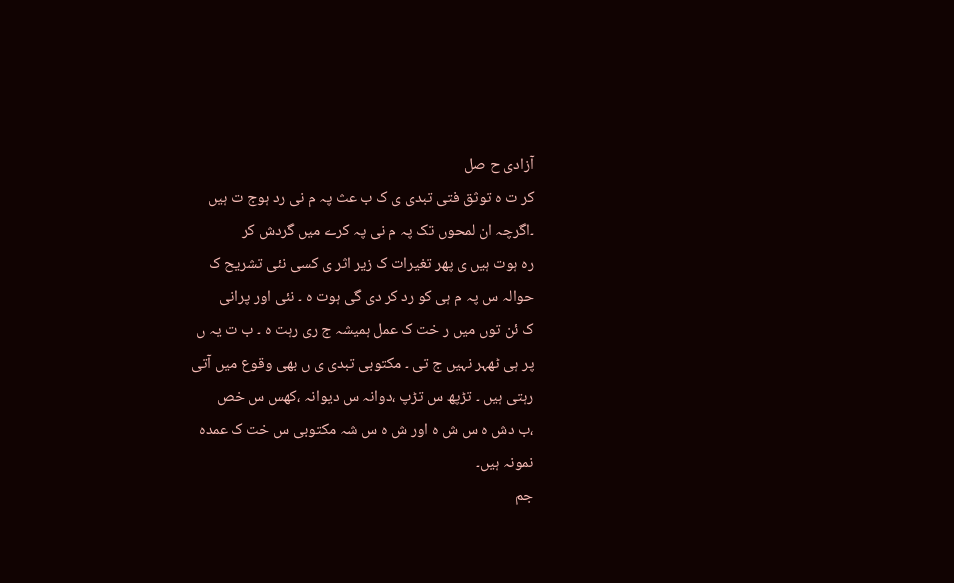آزادی ح صل
کر ت ہ توثق فتی تبدی ی ک ب عث پہ م نی رد ہوج ت ہیں
۔اگرچہ ان لمحوں تک پہ م نی پہ کرے میں گردش کر
رہ ہوت ہیں ی پھر تغیرات ک زیر اثر ی کسی نئی تشریح ک
حوالہ س پہ م ہی کو رد کر دی گی ہوت ہ ۔ نئی اور پرانی
ک ئن توں میں ر خت ک عمل ہمیشہ ج ری رہت ہ ۔ ب ت یہ ں
پر ہی ٹھہر نہیں ج تی ۔ مکتوبی تبدی ی ں بھی وقوع میں آتی
رہتی ہیں ۔ تڑپھ س تڑپ ،دوانہ س دیوانہ ،کھس س خص
،ب دش ہ س ش ہ اور ش ہ س شہ مکتوبی س خت ک عمدہ
نمونہ ہیں۔
جم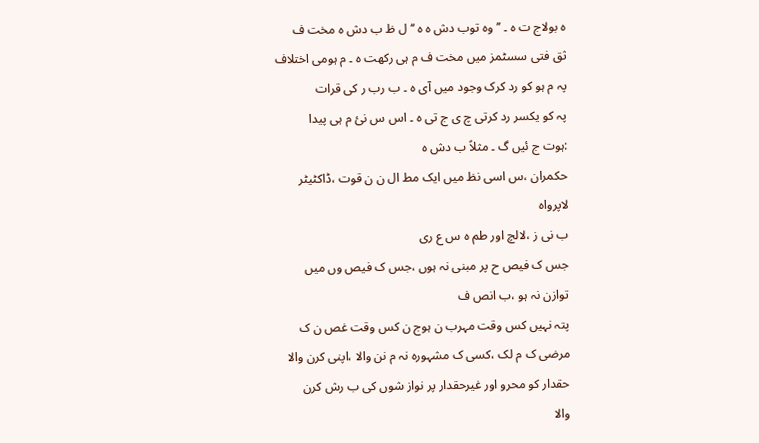ہ بولاج ت ہ ۔ ’’وہ توب دش ہ ہ ‘‘ ل ظ ب دش ہ مخت ف
ثق فتی سسٹمز میں مخت ف م ہی رکھت ہ ۔ م ہومی اختلاف
پہ م ہو کو رد کرک وجود میں آی ہ ۔ ب رب ر کی قرات
پہ کو یکسر رد کرتی چ ی ج تی ہ ۔ اس س نئ م ہی پیدا
:ہوت ج ئیں گ ۔ مثلاً ب دش ہ
حکمران ،س اسی نظ میں ایک مط ال ن ن قوت ،ڈاکٹیٹر
لاپرواہ
ب نی ز ،لالچ اور طم ہ س ع ری
جس ک فیص ح پر مبنی نہ ہوں ،جس ک فیص وں میں
توازن نہ ہو ،ب انص ف
پتہ نہیں کس وقت مہرب ن ہوج ن کس وقت غص ن ک
مرضی ک م لک ،کسی ک مشہورہ نہ م نن والا ،اپنی کرن والا
حقدار کو محرو اور غیرحقدار پر نواز شوں کی ب رش کرن
والا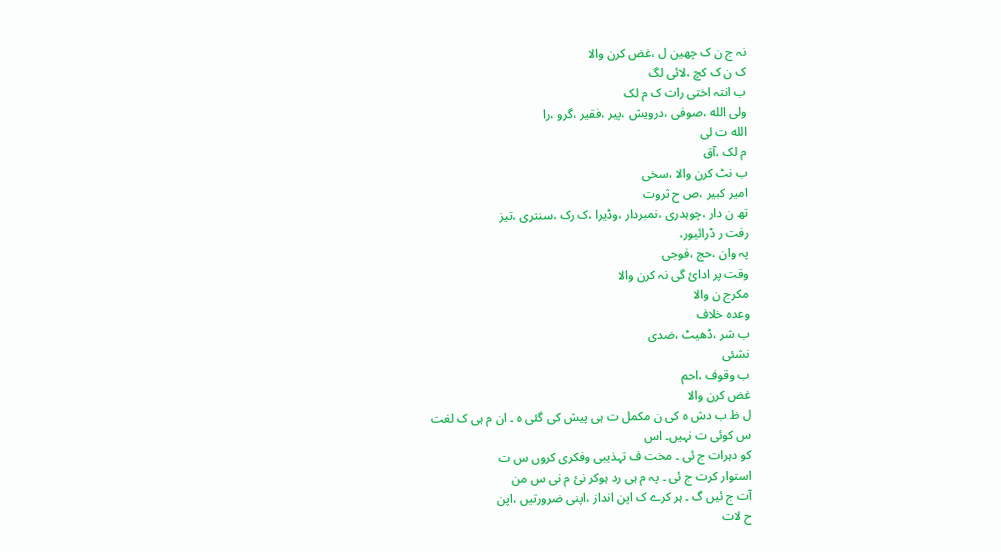نہ ج ن ک چھین ل ،غض کرن والا
ک ن ک کچ ،لائی لگ
ب انتہ اختی رات ک م لک
ولی الله ،صوفی ،درویش ،پیر ،فقیر ،گرو ،را
الله ت لی
م لک ،آق
ب نٹ کرن والا ،سخی
امیر کبیر ،ص ح ثروت
تھ ن دار ،چوہدری ،نمبردار ،وڈیرا ،ک رک ،سنتری ،تیز
رفت ر ڈرائیور،
پہ وان ،حج ،فوجی
وقت پر ادائ گی نہ کرن والا
مکرج ن والا
وعدہ خلاف
ب شر ،ڈھیٹ ،ضدی
نشئی
ب وقوف ،احم
غض کرن والا
ل ظ ب دش ہ کی ن مکمل ت ہی پیش کی گئی ہ ۔ ان م ہی ک لغت
س کوئی ت نہیں۔ اس
کو دہرات ج ئی ۔ مخت ف تہذیبی وفکری کروں س ت
استوار کرت ج ئی ۔ پہ م ہی رد ہوکر نئ م نی س من
آت ج ئیں گ ۔ ہر کرے ک اپن انداز ،اپنی ضرورتیں ،اپن
ح لات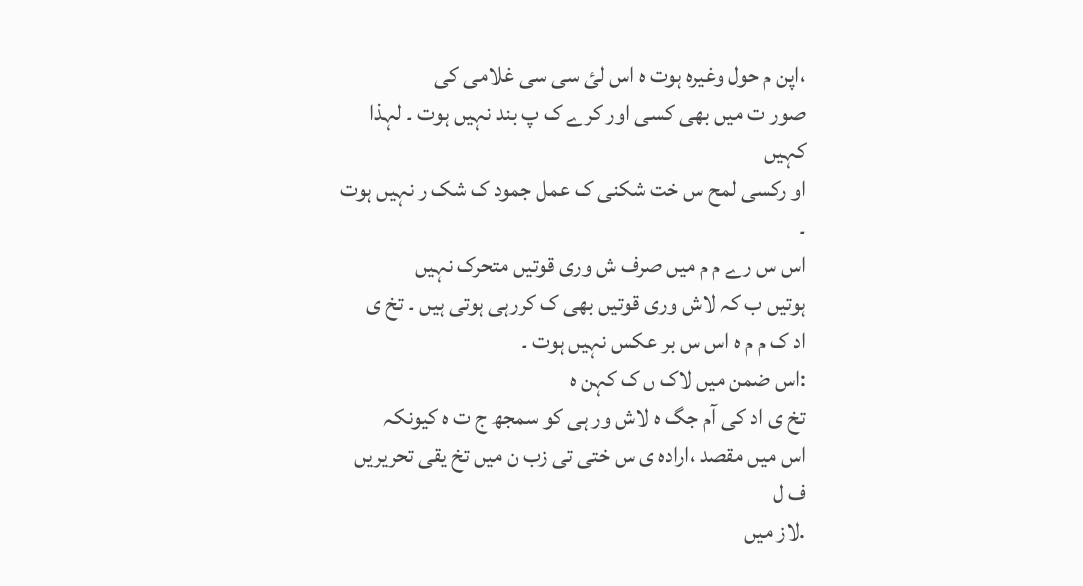،اپن م حول وغیرہ ہوت ہ اس لئ سی سی غلامی کی
صور ت میں بھی کسی اور کرے ک پ بند نہیں ہوت ۔ لہذا کہیں
او رکسی لمح س خت شکنی ک عمل جمود ک شک ر نہیں ہوت ۔
اس س رے م م میں صرف ش وری قوتیں متحرک نہیں
ہوتیں ب کہ لاش وری قوتیں بھی ک کررہی ہوتی ہیں ۔ تخ ی
اد ک م م ہ اس س بر عکس نہیں ہوت ۔
:اس ضمن میں لاک ں ک کہن ہ
تخ ی اد کی آم جگ ہ لاش ور ہی کو سمجھ ج ت ہ کیونکہ
اس میں مقصد ،ارادہ ی س ختی تی زب ن میں تخ یقی تحریریں ف ل
.لاز میں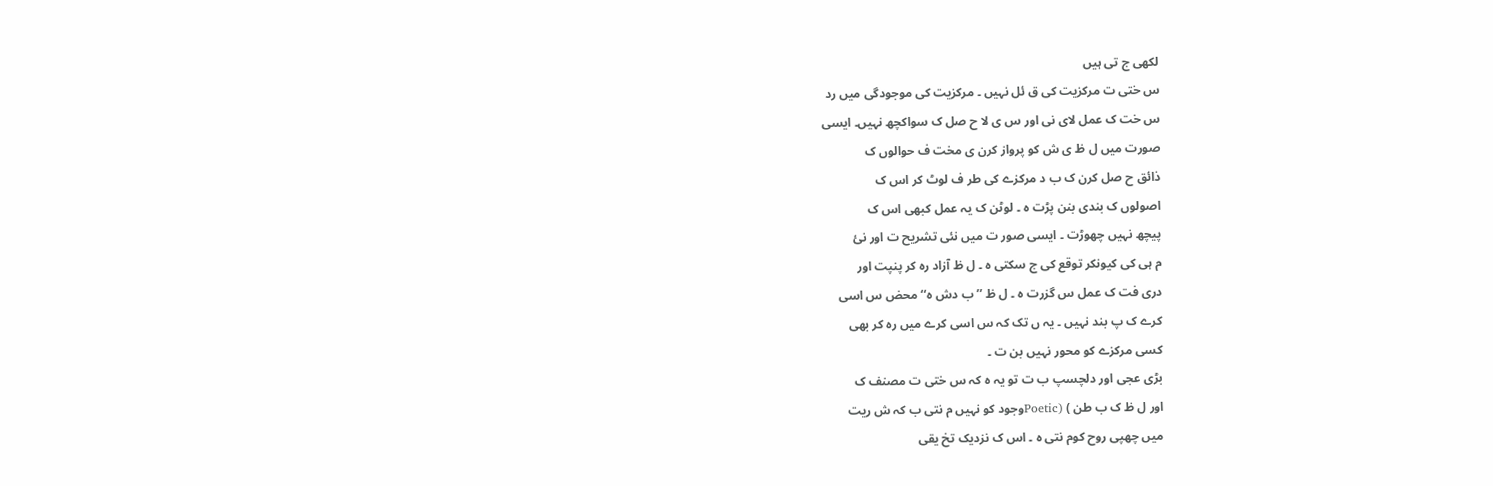لکھی ج تی ہیں
س ختی ت مرکزیت کی ق ئل نہیں ۔ مرکزیت کی موجودگی میں رد
س خت ک عمل لای نی اور س ی لا ح صل ک سواکچھ نہیں۔ ایسی
صورت میں ل ظ ی ش کو پرواز کرن ی مخت ف حوالوں ک
ذائق ح صل کرن ک ب د مرکزے کی طر ف لوٹ کر اس ک
اصولوں ک بندی بنن پڑت ہ ۔ لوٹن ک یہ عمل کبھی اس ک
پیچھ نہیں چھوڑت ۔ ایسی صور ت میں نئی تشریح ت اور نئ
م ہی کی کیونکر توقع کی ج سکتی ہ ۔ ل ظ آزاد رہ کر پنپت اور
دری فت ک عمل س گزرت ہ ۔ ل ظ ’’ب دش ہ‘‘ محض س اسی
کرے ک پ بند نہیں ۔ یہ ں تک کہ س اسی کرے میں رہ کر بھی
کسی مرکزے کو محور نہیں بن ت ۔
بڑی عجی اور دلچسپ ب ت تو یہ ہ کہ س ختی ت مصنف ک
اور ل ظ ک ب طن ) (Poeticوجود کو نہیں م نتی ب کہ ش ریت
میں چھپی روح کوم نتی ہ ۔ اس ک نزدیک تخ یقی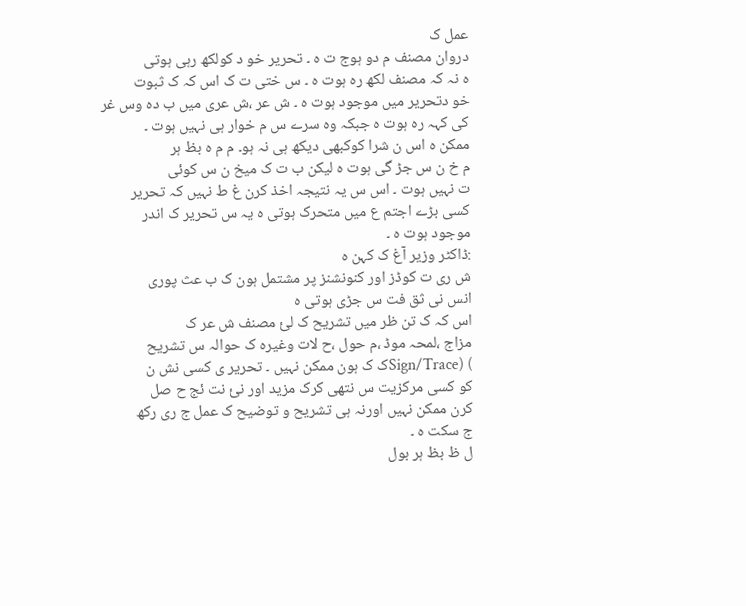عمل ک
دروان مصنف م دو ہوج ت ہ ۔ تحریر خو د کولکھ رہی ہوتی
ہ نہ کہ مصنف لکھ رہ ہوت ہ ۔ س ختی ت ک اس کہ ک ثبوت
خو دتحریر میں موجود ہوت ہ ۔ ش عر ،ش عری میں ب دہ وس غر
کی کہہ رہ ہوت ہ جبکہ وہ سرے س م خوار ہی نہیں ہوت ۔
ممکن ہ اس ن شرا کوکبھی دیکھ ہی نہ ہو۔ م م ہ بظ ہر
م خ ن س جڑ گی ہوت ہ لیکن ب ت ک میخ ن س کوئی
ت نہیں ہوت ۔ اس س یہ نتیجہ اخذ کرن غ ط نہیں کہ تحریر
کسی بڑے اجتم ع میں متحرک ہوتی ہ یہ س تحریر ک اندر
موجود ہوت ہ ۔
:ڈاکٹر وزیر آغ ک کہن ہ
ش ری ت کوڈز اور کنونشنز پر مشتمل ہون ک ب عث پوری
انس نی ثق فت س جڑی ہوتی ہ
اس کہ ک تن ظر میں تشریح ک لئ مصنف ش عر ک
مزاج ،لمحہ موڈ ،م حول ،ح لات وغیرہ ک حوالہ س تشریح
) (Sign/Traceک ک ہون ممکن نہیں ۔ تحریر ی کسی نش ن
کو کسی مرکزیت س نتھی کرک مزید اور نئ نت ئج ح صل
کرن ممکن نہیں اورنہ ہی تشریح و توضیح ک عمل ج ری رکھ
ج سکت ہ ۔
ل ظ بظ ہر بول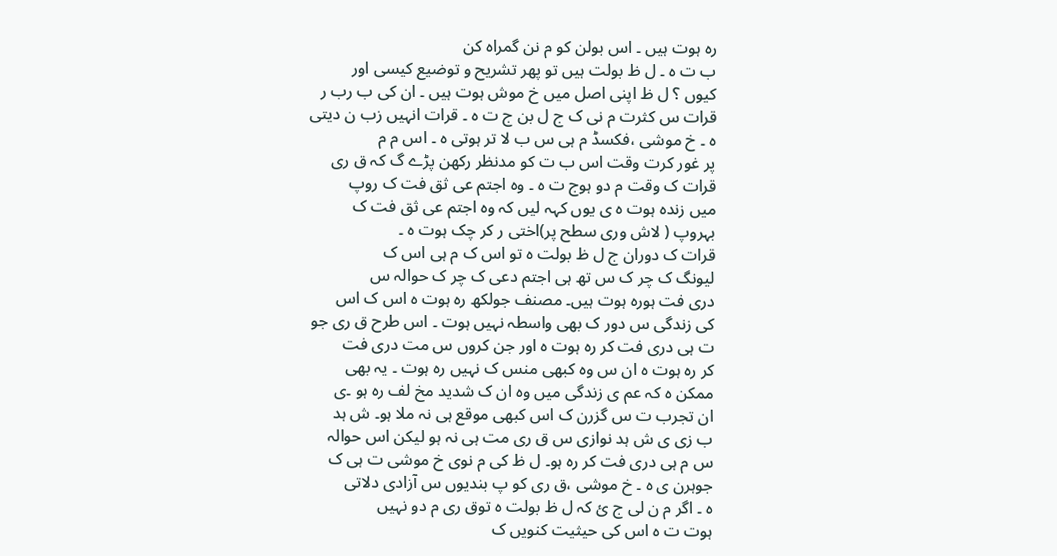رہ ہوت ہیں ۔ اس بولن کو م نن گمراہ کن
ب ت ہ ۔ ل ظ بولت ہیں تو پھر تشریح و توضیع کیسی اور
کیوں ؟ ل ظ اپنی اصل میں خ موش ہوت ہیں ۔ ان کی ب رب ر
قرات س کثرت م نی ک ج ل بن ج ت ہ ۔ قرات انہیں زب ن دیتی
ہ ۔ خ موشی ،فکسڈ م ہی س ب لا تر ہوتی ہ ۔ اس م م
پر غور کرت وقت اس ب ت کو مدنظر رکھن پڑے گ کہ ق ری
قرات ک وقت م دو ہوج ت ہ ۔ وہ اجتم عی ثق فت ک روپ
میں زندہ ہوت ہ ی یوں کہہ لیں کہ وہ اجتم عی ثق فت ک
بہروپ ( لاش وری سطح پر)اختی ر کر چک ہوت ہ ۔
قرات ک دوران ج ل ظ بولت ہ تو اس ک م ہی اس ک
لیونگ ک چر ک س تھ ہی اجتم دعی ک چر ک حوالہ س
دری فت ہورہ ہوت ہیں۔ مصنف جولکھ رہ ہوت ہ اس ک اس
کی زندگی س دور ک بھی واسطہ نہیں ہوت ۔ اس طرح ق ری جو
ت ہی دری فت کر رہ ہوت ہ اور جن کروں س مت دری فت
کر رہ ہوت ہ ان س وہ کبھی منس ک نہیں رہ ہوت ۔ یہ بھی
ممکن ہ کہ عم ی زندگی میں وہ ان ک شدید مخ لف رہ ہو ۔ی
ان تجرب ت س گزرن ک اس کبھی موقع ہی نہ ملا ہو۔ ش ہد
ب زی ی ش ہد نوازی س ق ری مت ہی نہ ہو لیکن اس حوالہ
س م ہی دری فت کر رہ ہو۔ ل ظ کی م نوی خ موشی ت ہی ک
جوہرن ی ہ ۔ خ موشی ،ق ری کو پ بندیوں س آزادی دلاتی
ہ ۔ اگر م ن لی ج ئ کہ ل ظ بولت ہ توق ری م دو نہیں
ہوت ت ہ اس کی حیثیت کنویں ک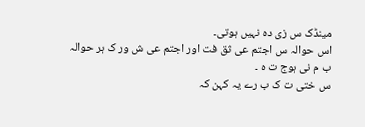مینڈک س زی دہ نہیں ہوتی۔
اس حوالہ س اجتم عی ثق فت اور اجتم عی ش ور ک ہر حوالہ
ب م نی ہوج ت ہ ۔
س ختی ت ک ب رے یہ کہن کہ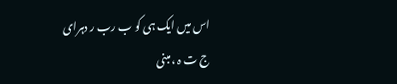اس میں ایک ہی کو ب رب ر دہرای
ج ت ہ ،مبنی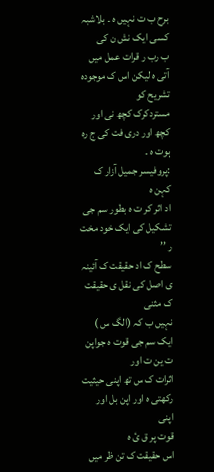برح ب ت نہیں ہ ۔ بلاشبہ کسی ایک نش ن کی
ب رب ر قرات عمل میں آتی ہ لیکن اس ک موجودہ تشریح کو
مستردکرک کچھ نی اور کچھ اور دری فت کی ج رہ ہوت ہ ۔
:پروفیسر جمیل آزار ک کہن ہ
اد اثر کر ت ہ بطور سم جی تشکیل کی ایک خود مخت ر ’’
سطح ک اد حقیقت ک آئینہ ی اصل کی نقل ی حقیقت ک مثنی
نہیں ب کہ (الگ س ) ایک سم جی قوت ہ جواپن ت ین ت اور
اثرات ک س تھ اپنی حیثیت رکھتی ہ اور اپن بل اور اپنی
قوت پر ق ئ ہ
اس حقیقت ک تن ظر میں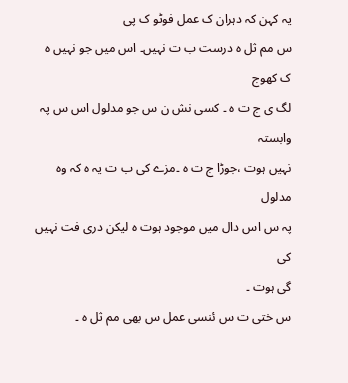یہ کہن کہ دہران ک عمل فوٹو ک پی
س مم ثل ہ درست ب ت نہیں۔ اس میں جو نہیں ہ ک کھوج
لگ ی ج ت ہ ۔ کسی نش ن س جو مدلول اس س پہ وابستہ
نہیں ہوت ،جوڑا ج ت ہ ۔مزے کی ب ت یہ ہ کہ وہ مدلول
پہ س اس دال میں موجود ہوت ہ لیکن دری فت نہیں کی
گی ہوت ۔
س ختی ت س ئنسی عمل س بھی مم ثل ہ ۔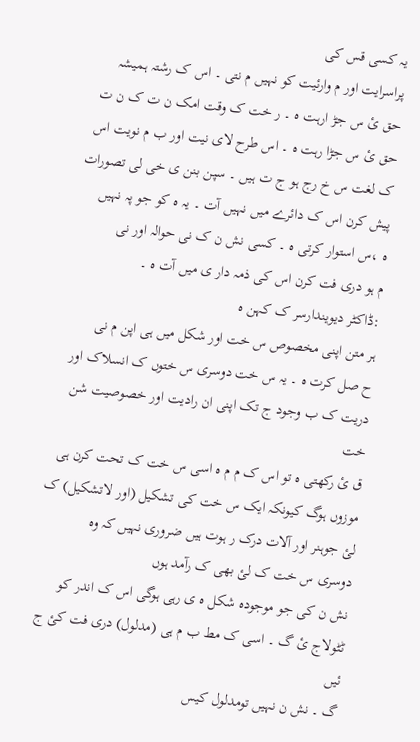یہ کسی قس کی
پراسرایت اور م وارئیت کو نہیں م نتی ۔ اس ک رشتہ ہمیشہ
حق ئ س جڑ ارہت ہ ۔ ر خت ک وقت امک ن ت ک ن ت
حق ئ س جڑا رہت ہ ۔ اس طرح لای نیت اور ب م نویت اس
ک لغت س خ رج ہو ج ت ہیں ۔ سپن بنن ی خی لی تصورات
پیش کرن اس ک دائرے میں نہیں آت ۔ یہ ہ کو جو پہ نہیں
ہ ،س استوار کرتی ہ ۔ کسی نش ن ک نی حوالہ اور نی
م ہو دری فت کرن اس کی ذمہ دار ی میں آت ہ ۔
:ڈاکٹر دیویندارسر ک کہن ہ
ہر متن اپنی مخصوص س خت اور شکل میں ہی اپن م نی
ح صل کرت ہ ۔ یہ س خت دوسری س ختوں ک انسلاک اور
دریت ک ب وجود ج تک اپنی ان رادیت اور خصوصیت شن خت
ق ئ رکھتی ہ تو اس ک م م ہ اسی س خت ک تحت کرن ہی
موزوں ہوگ کیونکہ ایک س خت کی تشکیل (اور لاتشکیل) ک
لئ جوہنر اور آلات درک ر ہوت ہیں ضروری نہیں کہ وہ
دوسری س خت ک لئ بھی ک رآمد ہوں
نش ن کی جو موجودہ شکل ہ ی رہی ہوگی اس ک اندر کو
ٹٹولاج ئ گ ۔ اسی ک مط ب م ہی (مدلول) دری فت کئ ج ئیں
گ ۔ نش ن نہیں تومدلول کیس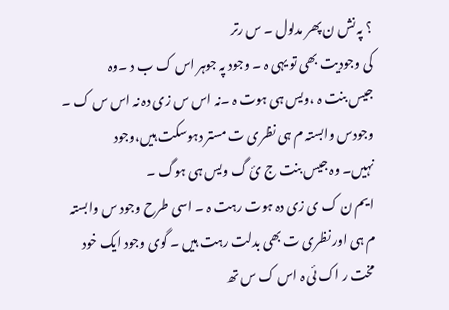؟ پہ نش ن پھر مدلول ۔ س رتر
کی وجودیت بھی تو یہی ہ ۔ وجود پہ جوہر اس ک ب د ۔وہ
جیس بنت ہ ،ویس ہی ہوت ہ ۔نہ اس س زی دہ نہ اس س ک ۔
وجودس وابستہ م ہی نظری ت مستر دہوسکت ہیں،وجود
نہیں۔ وہ جیس بنت ج ئ گ ویس ہی ہوگ ۔
ایم ن ک ی زی دہ ہوت رہت ہ ۔ اسی طرح وجود س وابستہ
م ہی اور نظری ت بھی بدلت رہت ہیں ۔ گوی وجود ایک خود
مخت ر اک ئی ہ اس ک س تھ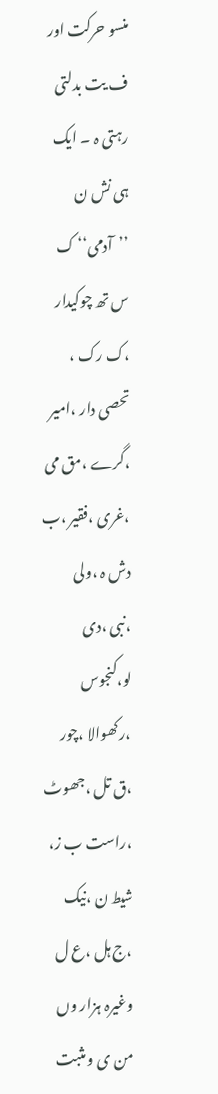منسو حرکت اور ف یت بدلتی
رہتی ہ ۔ ایک ہی نش ن ’’آدمی‘‘ ک س تھ چوکیدار ،ک رک ،
تحصی دار ،امیر ،گرے ،مق می ،غری ،فقیر ،ب دش ہ ،ولی
،نبی ،دی لو،کنجوس ،رکھوالا ،چور ،ق تل ،جھوٹ ،راست ب ز،
شیط ن ،نیک ،ج ہل ،ع ل وغیرہ ہزار وں من ی و مثبت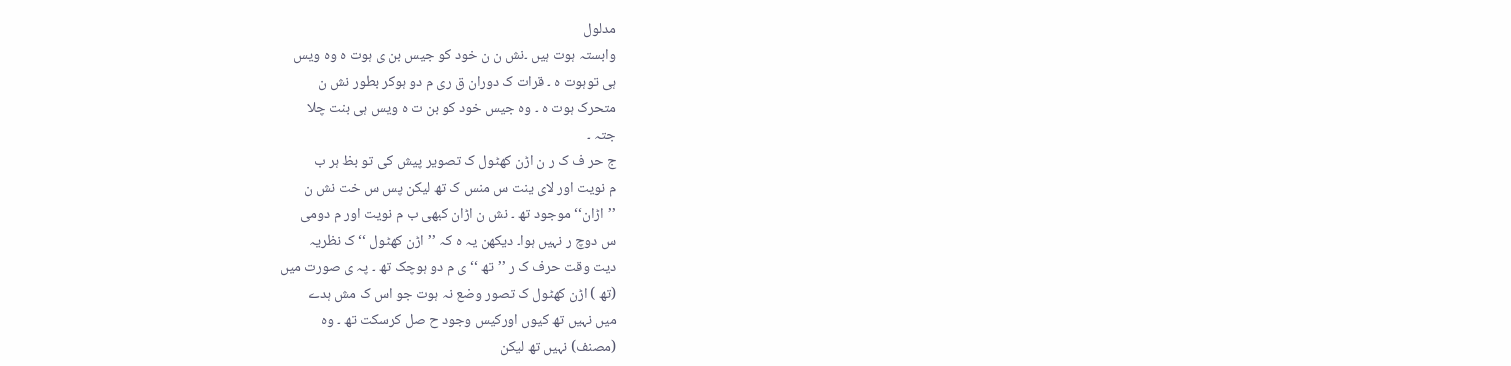مدلول
وابستہ ہوت ہیں ۔نش ن ن خود کو جیس بن ی ہوت ہ وہ ویس
ہی توہوت ہ ۔ قرات ک دوران ق ری م دو ہوکر بطور نش ن
متحرک ہوت ہ ۔ وہ جیس خود کو بن ت ہ ویس ہی بنت چلا
جتہ ۔
ج حر ف ک ر ن اڑن کھٹول ک تصویر پیش کی تو بظ ہر ب
م نویت اور لای ینت س منس ک تھ لیکن پس س خت نش ن
’’اڑان‘‘ موجود تھ ۔ نش ن اڑان کبھی ب م نویت اور م دومی
س دوچ ر نہیں ہوا۔ دیکھن یہ ہ کہ ’’اڑن کھٹول ‘‘ک نظریہ
دیت وقت حرف ک ر ’’تھ ‘‘ ی م دو ہوچک تھ ۔ پہ ی صورت میں
(تھ ) اڑن کھٹول ک تصور وضع نہ ہوت جو اس ک مش ہدے
میں نہیں تھ کیوں اورکیس وجود ح صل کرسکت تھ ۔ وہ
(مصنف) نہیں تھ لیکن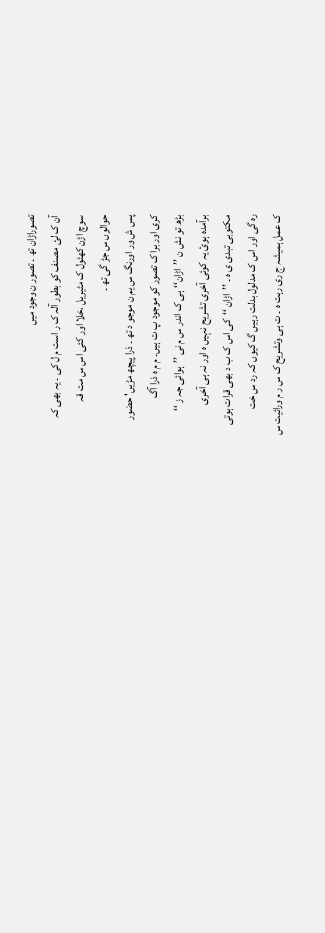تصوراڑان تھ ۔ تصور ن وجود میں
آن ک لئ مصنف کو بطور آلہ ک ر است م ل کی ۔ یہ بھی کہ
سوچ اڑن کھٹول ک مٹیریل ،خلا اور کئی اس س مت قہ
حوالوں س جڑ گی تھ ۔
پس ش ور اورنگ س یم ن موجو د تھ ۔ ذرا پیچھ مڑیں' حضور
کری اور برا ک تصور کو موجود پ ت ہیں۔ م م ہ ذرا آگ
بڑھ تو نش ن ’’اڑان‘‘ہی ک اندر س م نی ’’ہوائی جہ ز ‘‘
برآمدہ ہوئ یہ کوئی آخری تشریح نہیں ہ اور نہ ہی آخری
مکتوبی تبدی ی ہ ۔ ’’اڑان ‘‘کی اس ک ب د بھی قرات ہوتی
رہ گی اور اس ک مدلول بدلت رہیں گ کیوں کہ رد س خت
ک عمل ہمیشہ ج ری رہت ہ ۔ ت ہی وتشریح ک س ر م ورائیت س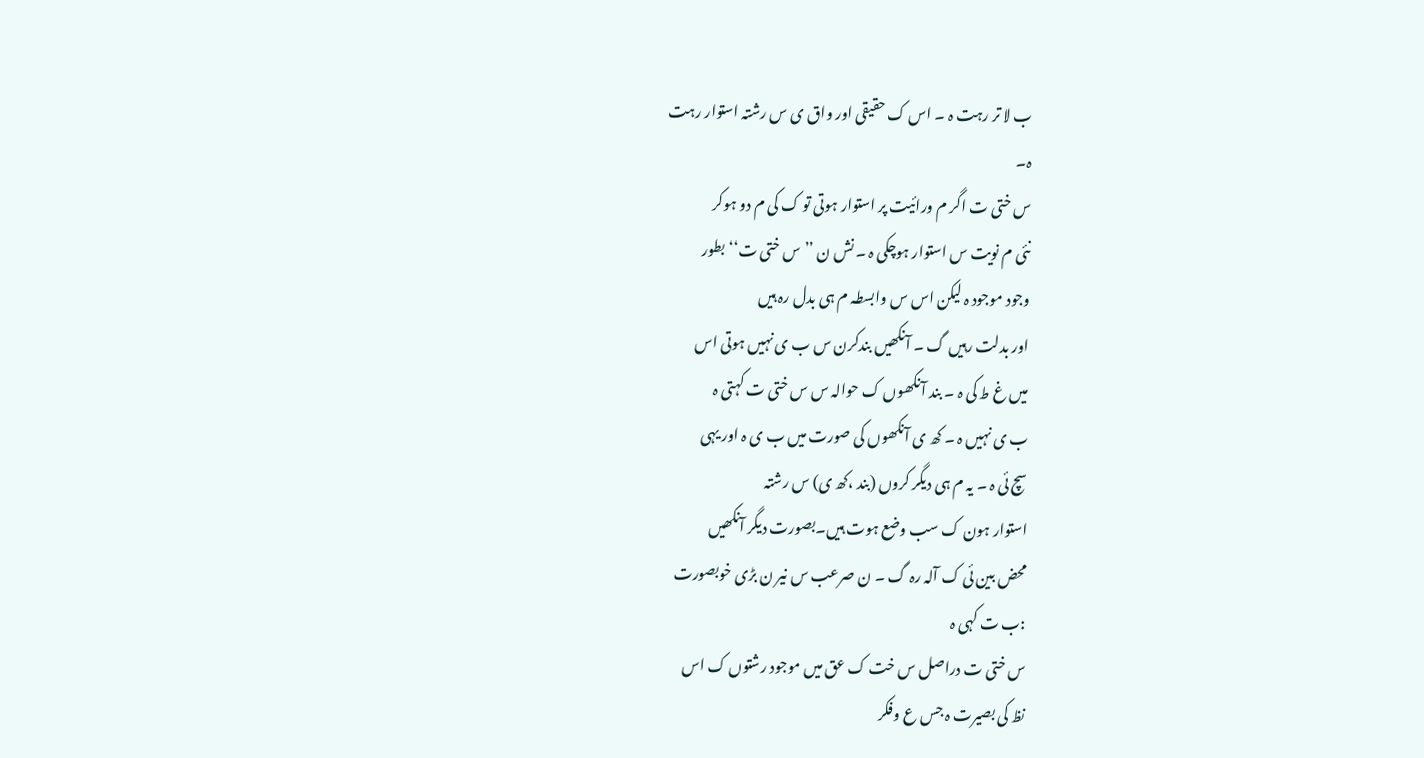ب لا تر رہت ہ ۔ اس ک حقیقی اور واق ی س رشتہ استوار رہت
ہ۔
س ختی ت اگر م ورائیت پر استوار ہوتی تو ک کی م دو ہوکر
نئی م نویت س استوار ہوچکی ہ ۔ نش ن ’’س ختی ت‘‘ بطور
وجود موجود ہ لیکن اس س وابسطہ م ہی بدل رہ ہیں
اور بدلت رہیں گ ۔ آنکھیں بندکرن س ب ی نہیں ہوتی اس
میں غ ط کی ہ ۔ بند آنکھوں ک حوالہ س س ختی ت کہتی ہ
ب ی نہیں ہ ۔ کھ ی آنکھوں کی صورت میں ب ی ہ اور یہی
سچ ئی ہ ۔ یہ م ہی دیگر کروں (بند ،کھ ی) س رشتہ
استوار ہون ک سب وضع ہوت ہیں۔بصورت دیگر آنکھیں
محض بین ئی ک آلہ رہ گ ۔ ن صرعب س نیر ن بڑی خوبصورت
:ب ت کہی ہ
س ختی ت دراصل س خت ک عق میں موجود رشتوں ک اس
نظ کی بصیرت ہ جس ع وفکر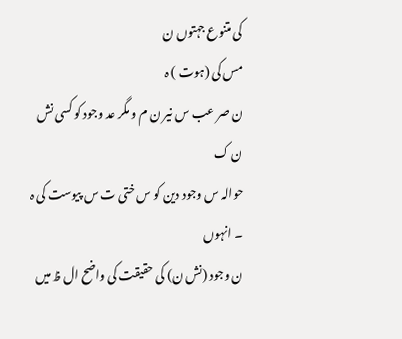کی متنوع جہتوں ن
مس کی (ہوت ) ہ
ن صر عب س نیر ن م و مگر عد وجود کو کسی نش ن ک
حوالہ س وجود دین کو س ختی ت س پیوست کی ہ ۔ انہوں
ن وجود (نش ن) کی حقیقت کی واضح ال ظ میں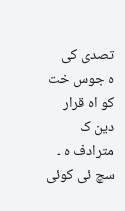تصدی کی
ہ جوس خت کو اہ قرار دین ک مترادف ہ ۔
سچ ئی کوئی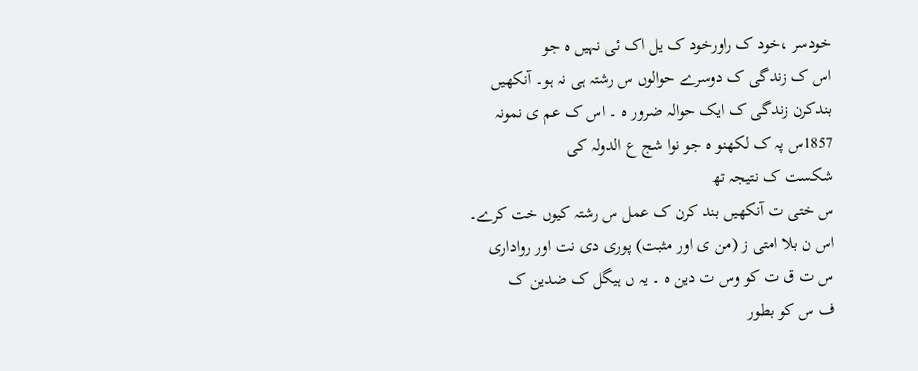خودسر ،خود ک راورخود ک یل اک ئی نہیں ہ جو
اس ک زندگی ک دوسرے حوالوں س رشتہ ہی نہ ہو۔ آنکھیں
بندکرن زندگی ک ایک حوالہ ضرور ہ ۔ اس ک عم ی نمونہ
1857س پہ ک لکھنو ہ جو نوا شج ع الدولہ کی
شکست ک نتیجہ تھ
س ختی ت آنکھیں بند کرن ک عمل س رشتہ کیوں خت کرے۔
اس ن بلا امتی ز (من ی اور مثبت) پوری دی نت اور رواداری
س ت ق ت کو وس ت دین ہ ۔ یہ ں ہیگل ک ضدین ک
ف س کو بطور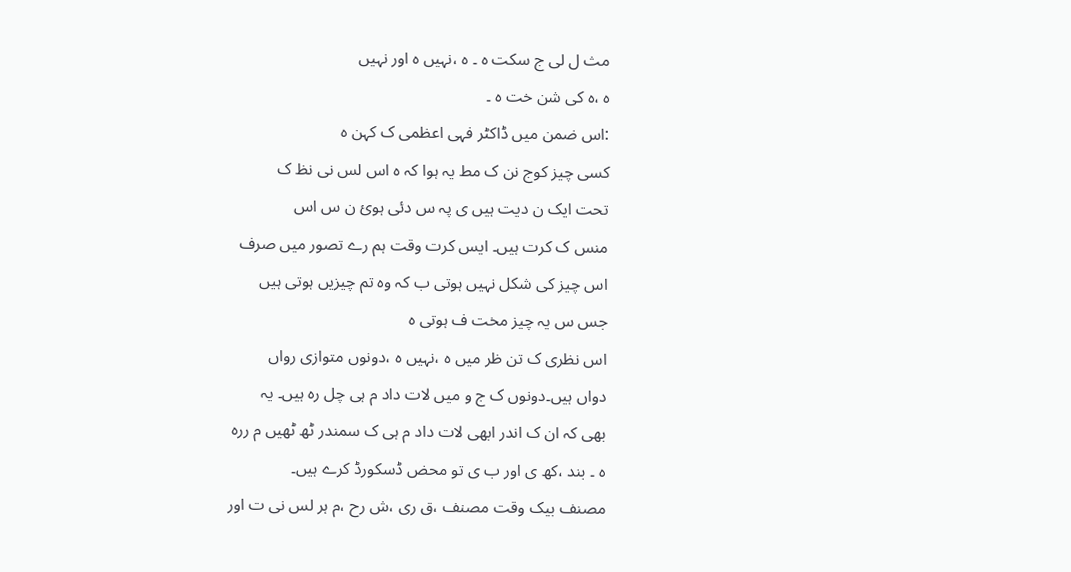مث ل لی ج سکت ہ ۔ ہ ،نہیں ہ اور نہیں
ہ ،ہ کی شن خت ہ ۔
:اس ضمن میں ڈاکٹر فہی اعظمی ک کہن ہ
کسی چیز کوج نن ک مط یہ ہوا کہ ہ اس لس نی نظ ک
تحت ایک ن دیت ہیں ی پہ س دئی ہوئ ن س اس
منس ک کرت ہیں۔ ایس کرت وقت ہم رے تصور میں صرف
اس چیز کی شکل نہیں ہوتی ب کہ وہ تم چیزیں ہوتی ہیں
جس س یہ چیز مخت ف ہوتی ہ
اس نظری ک تن ظر میں ہ ،نہیں ہ ،دونوں متوازی رواں
دواں ہیں۔دونوں ک ج و میں لات داد م ہی چل رہ ہیں۔ یہ
بھی کہ ان ک اندر ابھی لات داد م ہی ک سمندر ٹھ ٹھیں م ررہ
ہ ۔ بند ،کھ ی اور ب ی تو محض ڈسکورڈ کرے ہیں۔
مصنف بیک وقت مصنف ،ق ری ،ش رح ،م ہر لس نی ت اور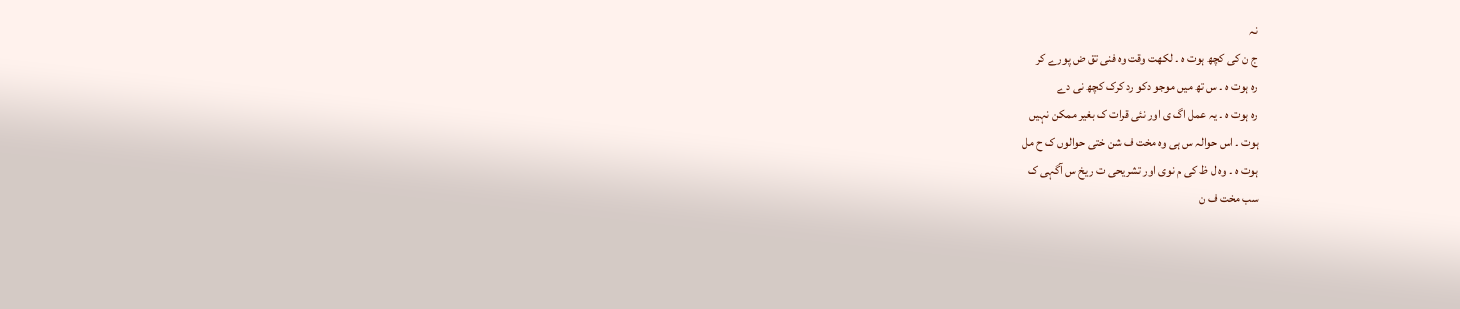نہ
ج ن کی کچھ ہوت ہ ۔ لکھت وقت وہ فنی تق ض پورے کر
رہ ہوت ہ ۔ س تھ میں موجو دکو رد کرک کچھ نی دے
رہ ہوت ہ ۔ یہ عمل اگ ی اور نئی قرات ک بغیر ممکن نہیں
ہوت ۔ اس حوالہ س ہی وہ مخت ف شن ختی حوالوں ک ح مل
ہوت ہ ۔ وہ ل ظ کی م نوی اور تشریحی ت ریخ س آگہی ک
سب مخت ف ن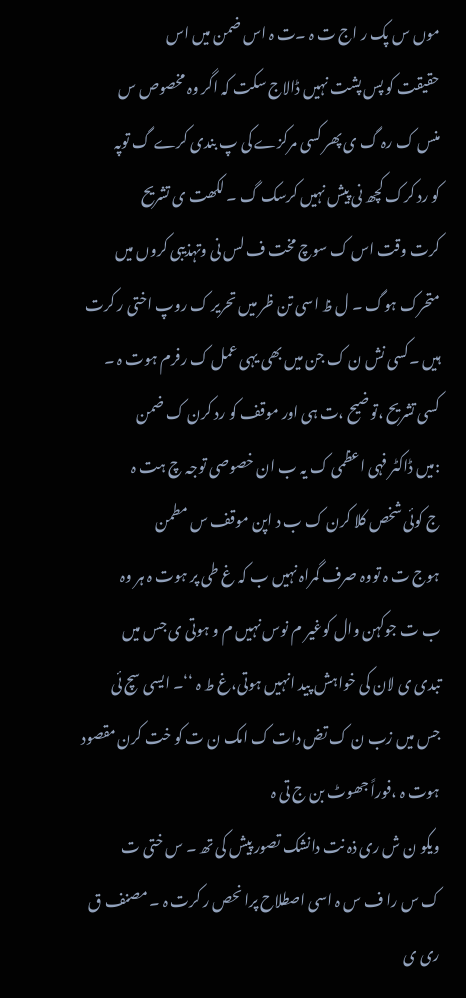موں س پک ر اج ت ہ ۔ت ہ اس ضمن میں اس
حقیقت کو پس پشت نہیں ڈالاج سکت کہ اگر وہ مخصوص س
منس ک رہ گ ی پھر کسی مرکزے کی پ بندی کرے گ توپہ
کو رد کرک کچھ نی پیش نہیں کرسک گ ۔ لکھت ی تشریح
کرت وقت اس ک سوچ مخت ف لس نی وتہذیبی کروں میں
متحرک ہوگ ۔ ل ظ اسی تن ظر میں تحریر ک روپ اختی ر کرت
ہیں ۔کسی نش ن ک جن میں بھی یہی عمل ک رفرم ہوت ہ ۔
کسی تشریح ،توضیح ،ت ہی اور موقف کو رد کرن ک ضمن
:میں ڈاکٹر فہی اعظمی ک یہ ب ان خصوصی توجہ چ ہت ہ
ج کوئی شخص کلا کرن ک ب د اپن موقف س مطمن
ہوج ت ہ تووہ صرف گمراہ نہیں ب کہ غ طی پر ہوت ہ ہر وہ
ب ت جوکہن وال کوغیر م نوس نہیں م و ہوتی ی جس میں
تبدی ی لان کی خواہش پید انہیں ہوتی،غ ط ہ ‘‘۔ ایسی سچ ئی
جس میں زب ن ک تض دات ک امک ن ت کو خت کرن مقصود
ہوت ہ ،فوراً جھوٹ بن ج تی ہ
ویکو ن ش ری ذہ نت دانشک تصور پیش کی تھ ۔ س ختی ت
ک س را ف س ہ اسی اصطلاح پرا نحص ر کرت ہ ۔ مصنف ق ری ی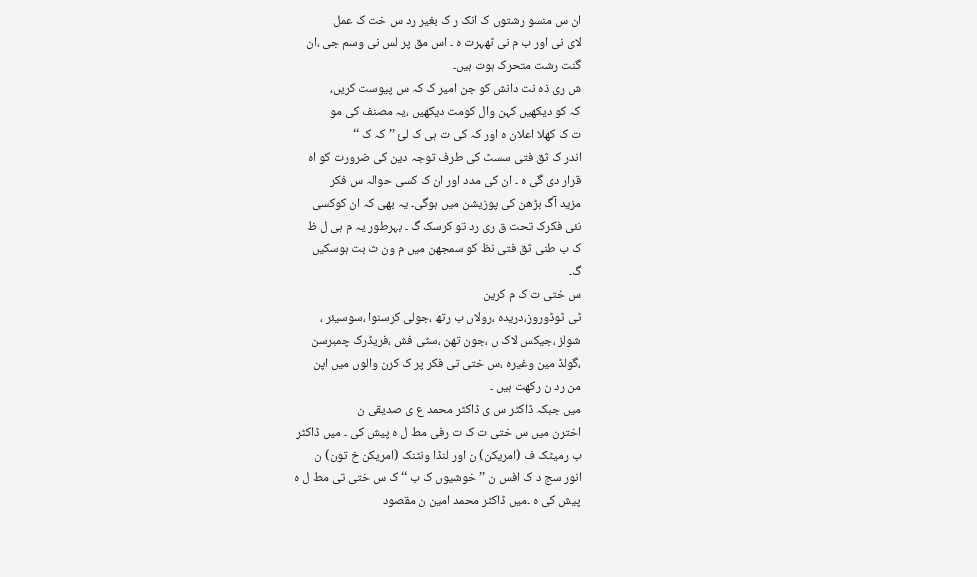ان س منسو رشتوں ک انک ر ک بغیر رد س خت ک عمل
لای نی اور ب م نی ٹھہرت ہ ۔ اس مق پر لس نی وسم جی ،ان
گنت رشت متحرک ہوت ہیں۔
ش ری ذہ نت دانش کو جن امیر ک کہ س پیوست کریں،
کہ کو دیکھیں کہن وال کومت دیکھیں ،یہ مصنف کی مو
ت ک کھلا اعلان ہ اور کہ کی ت ہی ک لئ ’’کہ ک ‘‘
اندر ک ثق فتی سسٹ کی طرف توجہ دین کی ضرورت کو اہ
قرار دی گی ہ ۔ ان کی مدد اور ان ک کسی حوالہ س فکر
مزید آگ بڑھن کی پوزیشن میں ہوگی۔ یہ بھی کہ ان کوکسی
نئی فکرک تحت ق ری رد تو کرسک گ ۔ بہرطور یہ م ہی ل ظ
ک ب طنی ثق فتی نظ کو سمجھن میں م ون ث بت ہوسکیں
گ۔
س ختی ت ک م کرین
ٹی ٹوڈوروز،دریدہ ،رولاں ب رتھ ،جولی کرسنوا ،سوسیئر ،
شولز ،جیکس لاک ں ،جون تھن ،سٹی فش ،فریڈرک چمبرسن
،گولڈ مین وغیرہ ،س ختی تی فکر پر ک کرن والوں میں اپن
من رد ن رکھت ہیں ۔
میں جبکہ ڈاکٹر س ی ڈاکٹر محمد ع ی صدیقی ن
اخترن میں س ختی ت ک ت رفی مط ل ہ پیش کی ۔ میں ڈاکٹر
ب رمیٹک ف (امریکن) ن اور لنڈا ونٹنک (امریکن خ تون) ن
انور سج د ک افس ن ’’خوشیوں ک ب ‘‘ ک س ختی تی مط ل ہ
پیش کی ہ ۔میں ڈاکٹر محمد امین ن مقصود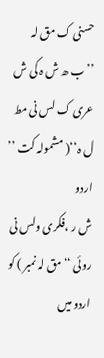حسنی ک مق لہ
’’ب ھ ش ہ کی ش عری ک لس نی مط ل ہ‘‘( مشمولہ کت ’’ اردو
ش ر ،فکری ولس نی روئی ‘‘مق لہ نمبر ) کو اردو میں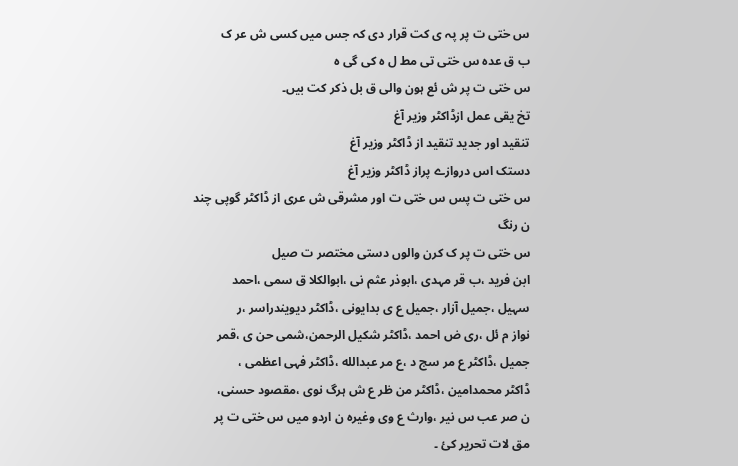س ختی ت پر پہ ی کت قرار دی کہ جس میں کسی ش عر ک
ب ق عدہ س ختی تی مط ل ہ کی گی ہ
س ختی ت پر ش ئع ہون والی ق بل ذکر کت بیں۔
تخ یقی عمل ازڈاکٹر وزیر آغ
تنقید اور جدید تنقید از ڈاکٹر وزیر آغ
دستک اس دروازے پراز ڈاکٹر وزیر آغ
س ختی ت پس س ختی ت اور مشرقی ش عری از ڈاکٹر گوپی چند
ن رنگ
س ختی ت پر ک کرن والوں دستی مختصر ت صیل
ابن فرید ،ب قر مہدی ،ابوذر عثم نی ،ابوالکلا ق سمی ،احمد
سہیل ،جمیل آزار ،جمیل ع ی بدایونی ،ڈاکٹر دیویندراسر ،ر
نواز م ئل ،ری ض احمد ،ڈاکٹر شکیل الرحمن،شمی حن ی ،قمر
جمیل ،ڈاکٹر ع مر سج د ،ع مر عبدالله ،ڈاکٹر فہی اعظمی ،
ڈاکٹر محمدامین ،ڈاکٹر من ظر ع ش ہرگ نوی ،مقصود حسنی،
ن صر عب س نیر ،وارث ع وی وغیرہ ن اردو میں س ختی ت پر
مق لات تحریر کئ ۔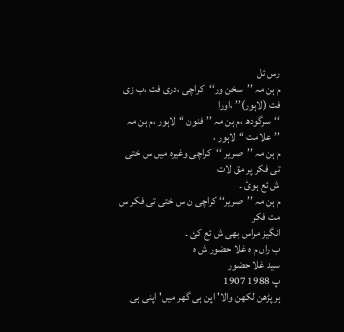رس ئل
م ہن مہ ’’سخن ور‘‘کراچی ،دری فت ،ب زی فت (لاہور)’’ ،اورا
‘‘سرگودھ ،م ہن مہ ’’فنون ‘‘لاہور ،م ہن مہ ’’علامت ‘‘لاہور ،
م ہن مہ ’’صریر ‘‘کراچی وغیرہ میں س ختی تی فکر پر مق لات
ش ئع ہوئ ۔
م ہن مہ ’’صریر‘‘ کراچی ن س ختی تی فکر س مت فکر
انگیز مراس بھی ش ئع کئ ۔
ب راں م ہ غلا حضور ش ہ
سید غلا حضور
پ 1988 1907
ہر پڑھن لکھن والا' اپن ہی گھر میں' اپنی ہی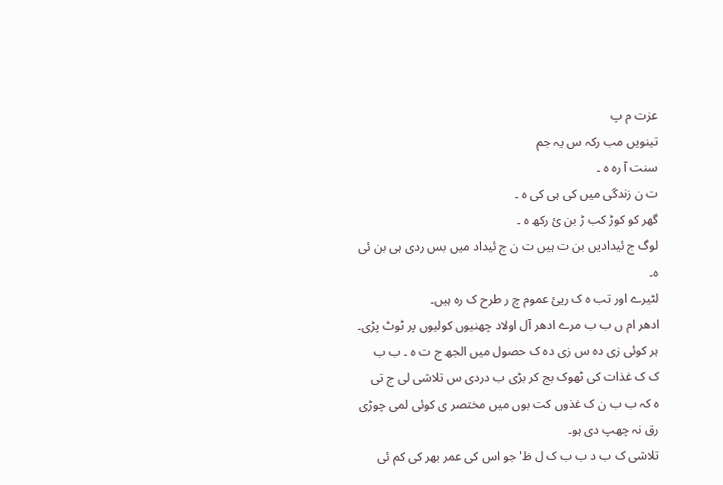عزت م پ
تینویں مب رکہ س یہ جم
سنت آ رہ ہ ۔
ت ن زندگی میں کی ہی کی ہ ۔
گھر کو کوڑ کب ڑ بن ئ رکھ ہ ۔
لوگ ج ئیدادیں بن ت ہیں ت ن ج ئیداد میں بس ردی ہی بن ئی
ہ۔
لٹیرے اور تب ہ ک ریئ عموم چ ر طرح ک رہ ہیں۔
ادھر ام ں ب ب مرے ادھر آل اولاد چھنیوں کولیوں پر ٹوٹ پڑی۔
ہر کوئی زی دہ س زی دہ ک حصول میں الجھ ج ت ہ ۔ ب ب
ک ک غذات کی ٹھوک بج کر بڑی ب دردی س تلاشی لی ج تی
ہ کہ ب ب ن ک غذوں کت بوں میں مختصر ی کوئی لمی چوڑی
رق نہ چھپ دی ہو۔
تلاشی ک ب د ب ب ک ل ظ' جو اس کی عمر بھر کی کم ئی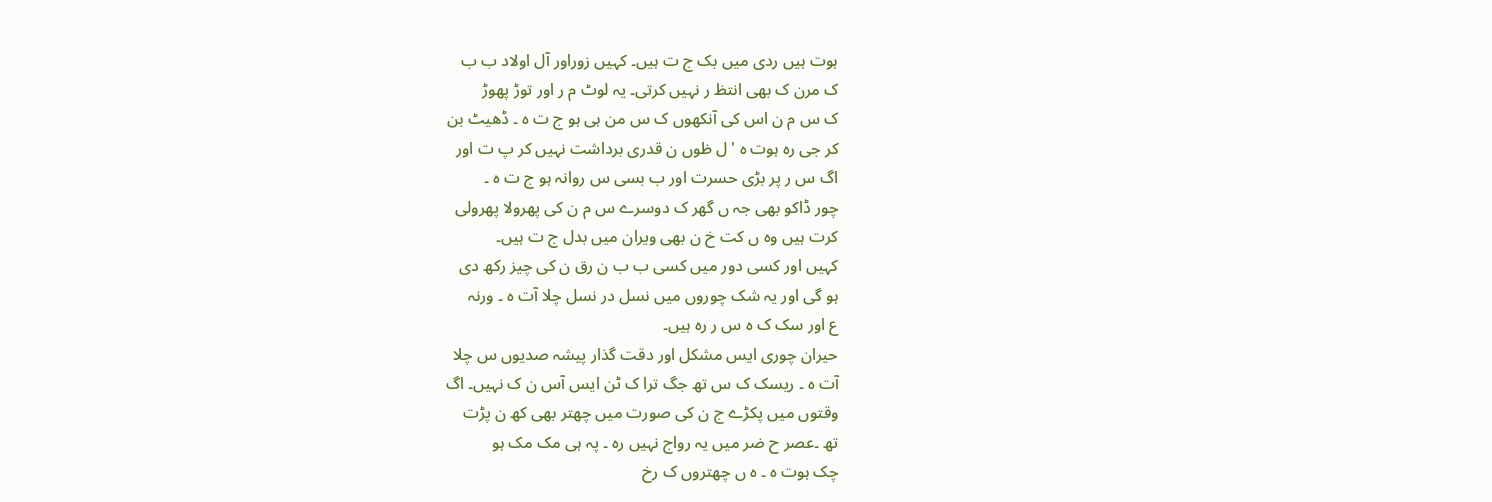ہوت ہیں ردی میں بک ج ت ہیں۔ کہیں زوراور آل اولاد ب ب
ک مرن ک بھی انتظ ر نہیں کرتی۔ یہ لوٹ م ر اور توڑ پھوڑ
ک س م ن اس کی آنکھوں ک س من ہی ہو ج ت ہ ۔ ڈھیٹ بن
کر جی رہ ہوت ہ ' ل ظوں ن قدری برداشت نہیں کر پ ت اور
اگ س ر پر بڑی حسرت اور ب بسی س روانہ ہو ج ت ہ ۔
چور ڈاکو بھی جہ ں گھر ک دوسرے س م ن کی پھرولا پھرولی
کرت ہیں وہ ں کت خ ن بھی ویران میں بدل ج ت ہیں۔
کہیں اور کسی دور میں کسی ب ب ن رق ن کی چیز رکھ دی
ہو گی اور یہ شک چوروں میں نسل در نسل چلا آت ہ ۔ ورنہ
ع اور سک ک ہ س ر رہ ہیں۔
حیران چوری ایس مشکل اور دقت گذار پیشہ صدیوں س چلا
آت ہ ۔ ریسک ک س تھ جگ ترا ک ٹن ایس آس ن ک نہیں۔ اگ
وقتوں میں پکڑے ج ن کی صورت میں چھتر بھی کھ ن پڑت
تھ ۔عصر ح ضر میں یہ رواج نہیں رہ ۔ پہ ہی مک مک ہو
چک ہوت ہ ۔ ہ ں چھتروں ک رخ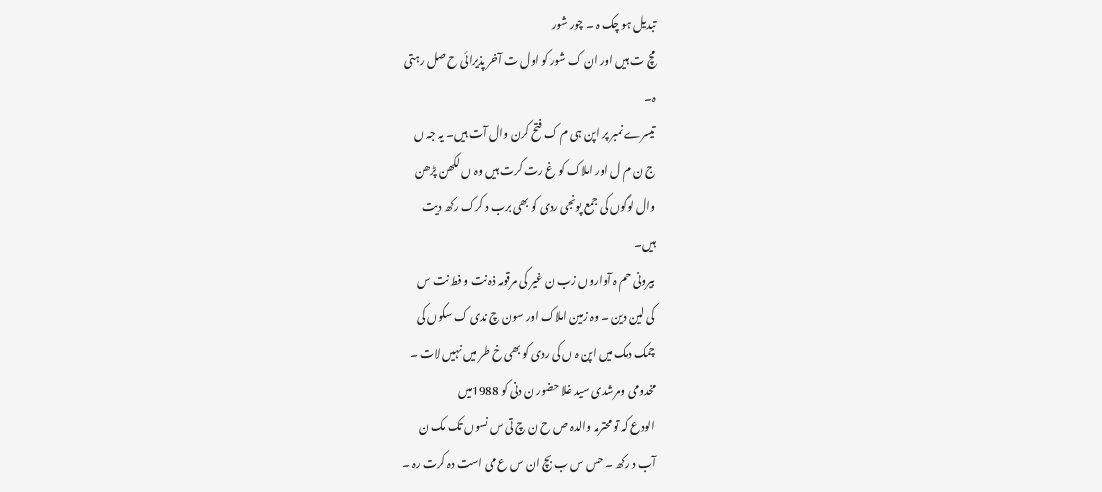تبدیل ہو چک ہ ۔ چور شور
مچ ت ہیں اور ان ک شور کو اول ت آخر پذیرائی ح صل رہتی
ہ۔
تیسرے نمبر پر اپن ہی م ک فتح کرن وال آت ہیں۔ یہ جہ ں
ج ن م ل اور املاک کو غ رت کرت ہیں وہ ں لکھن پڑھن
وال لوگوں کی جمع پونجی ردی کو بھی برب د کرک رکھ دیت
ہیں۔
بیرونی حم ہ آواروں زب ن غیر کی مرقومہ ذہ نت و فط نت س
کی لین دین ۔ وہ زمین املاک اور سون چ ندی ک سکوں کی
چمک دمک میں اپن ہ ں کی ردی کو بھی خ طر میں نہیں لات ۔
مخدومی ومرشدی سید غلا حضور ن دنی کو 1988میں
الودع کہ تو محترمہ والدہ ص ح ن چ تی س نسوں تک مک ن
آب د رکھ ۔ حس س ب بچ ان س ع می است دہ کرت رہ ۔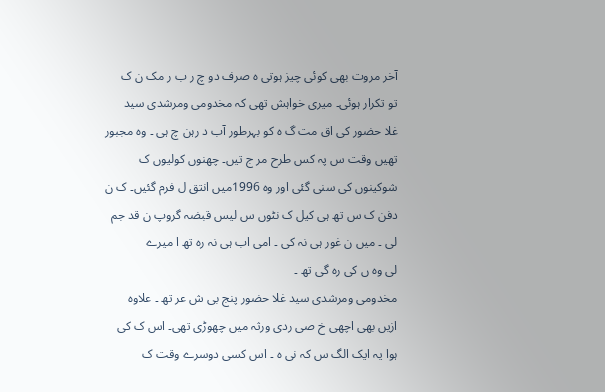آخر مروت بھی کوئی چیز ہوتی ہ صرف دو چ ر ب ر مک ن ک
تو تکرار ہوئی۔ میری خواہش تھی کہ مخدومی ومرشدی سید
غلا حضور کی اق مت گ ہ کو بہرطور آب د رہن چ ہی ۔ وہ مجبور
تھیں وقت س پہ کس طرح مر ج تیں۔ چھنوں کولیوں ک
شوکینوں کی سنی گئی اور وہ 1996میں انتق ل فرم گئیں۔ ک ن
دفن ک س تھ ہی کیل ک نٹوں س لیس قبضہ گروپ ن قد جم
لی ۔ میں ن غور ہی نہ کی ۔ امی اب ہی نہ رہ تھ ا میرے
لی وہ ں کی رہ گی تھ ۔
مخدومی ومرشدی سید غلا حضور پنج بی ش عر تھ ۔ علاوہ
ازیں بھی اچھی خ صی ردی ورثہ میں چھوڑی تھی۔ اس ک کی
ہوا یہ ایک الگ س کہ نی ہ ۔ اس کسی دوسرے وقت ک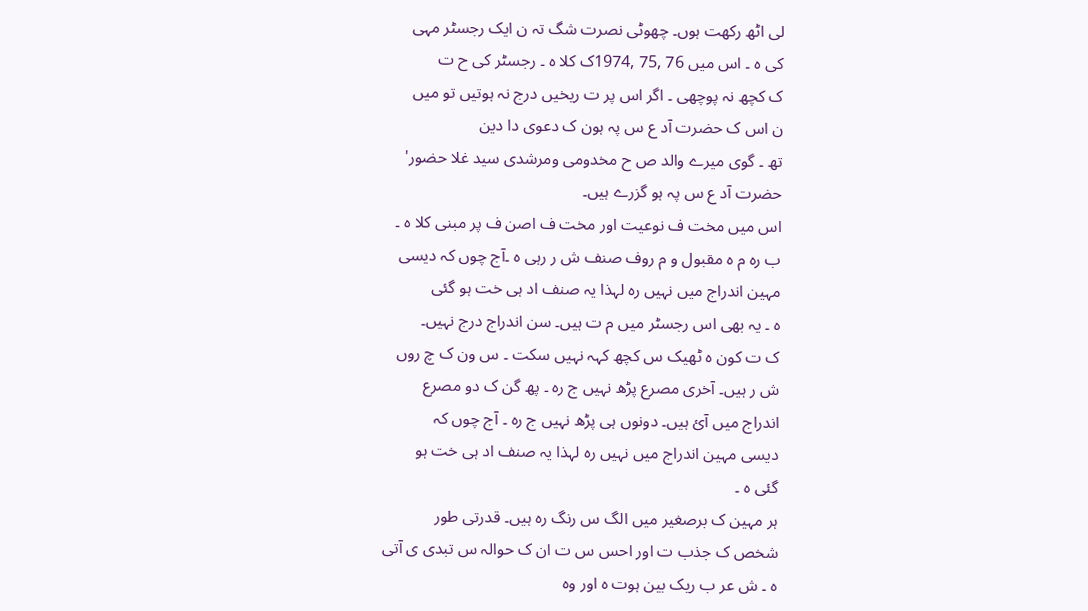لی اٹھ رکھت ہوں۔ چھوٹی نصرت شگ تہ ن ایک رجسٹر مہی
کی ہ ۔ اس میں 76 ,75 ,1974ک کلا ہ ۔ رجسٹر کی ح ت
ک کچھ نہ پوچھی ۔ اگر اس پر ت ریخیں درج نہ ہوتیں تو میں
ن اس ک حضرت آد ع س پہ ہون ک دعوی دا دین
تھ ۔ گوی میرے والد ص ح مخدومی ومرشدی سید غلا حضور'
حضرت آد ع س پہ ہو گزرے ہیں۔
اس میں مخت ف نوعیت اور مخت ف اصن ف پر مبنی کلا ہ ۔
ب رہ م ہ مقبول و م روف صنف ش ر رہی ہ ۔آج چوں کہ دیسی
مہین اندراج میں نہیں رہ لہذا یہ صنف اد ہی خت ہو گئی
ہ ۔ یہ بھی اس رجسٹر میں م ت ہیں۔ سن اندراج درج نہیں۔
ک ت کون ہ ٹھیک س کچھ کہہ نہیں سکت ۔ س ون ک چ روں
ش ر ہیں۔ آخری مصرع پڑھ نہیں ج رہ ۔ پھ گن ک دو مصرع
اندراج میں آئ ہیں۔ دونوں ہی پڑھ نہیں ج رہ ۔ آج چوں کہ
دیسی مہین اندراج میں نہیں رہ لہذا یہ صنف اد ہی خت ہو
گئی ہ ۔
ہر مہین ک برصغیر میں الگ س رنگ رہ ہیں۔ قدرتی طور
شخص ک جذب ت اور احس س ت ان ک حوالہ س تبدی ی آتی
ہ ۔ ش عر ب ریک بین ہوت ہ اور وہ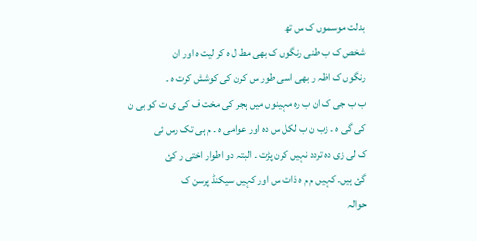بدلت موسموں ک س تھ
شخص ک ب طنی رنگوں ک بھی مط ل ہ کر لیت ہ اور ان
رنگوں ک اظہ ر بھی اسی طور س کرن کی کوشش کرت ہ ۔
ب ب جی ک ان ب رہ مہینوں میں ہجر کی مخت ف کی ی ت کو بی ن
کی گی ہ ۔ زب ن ب لکل س دہ اور عوامی ہ ۔ م ہی تک رس ئی
ک لی زی دہ تردد نہیں کرن پڑت ۔ البتہ دو اطوار اختی ر کئ
گئ ہیں۔ کہیں م م ہ ذات س اور کہیں سیکنڈ پرسن ک
حوالہ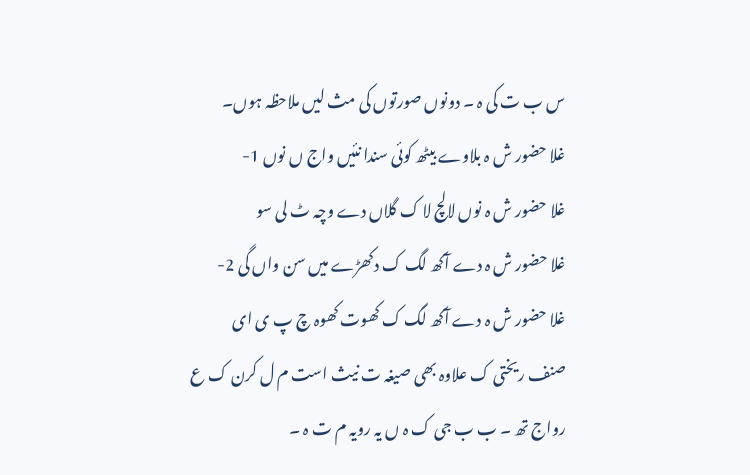س ب ت کی ہ ۔ دونوں صورتوں کی مث لیں ملاحظہ ہوں۔
غلا حضور ش ہ بلاوے بیٹھ کوئی سندا نئیں واج ں نوں 1-
غلا حضور ش ہ نوں لالچ لا ک گلاں دے وچہ ٹ لی سو
غلا حضور ش ہ دے آکھ لگ ک دکھڑے میں سن واں گی 2-
غلا حضور ش ہ دے آکھ لگ ک کھوت کھوہ چ پ ی ای
صنف ریختی ک علاوہ بھی صیغہ ت نیث است م ل کرن ک ع
رواج تھ ۔ ب ب جی ک ہ ں یہ رویہ م ت ہ ۔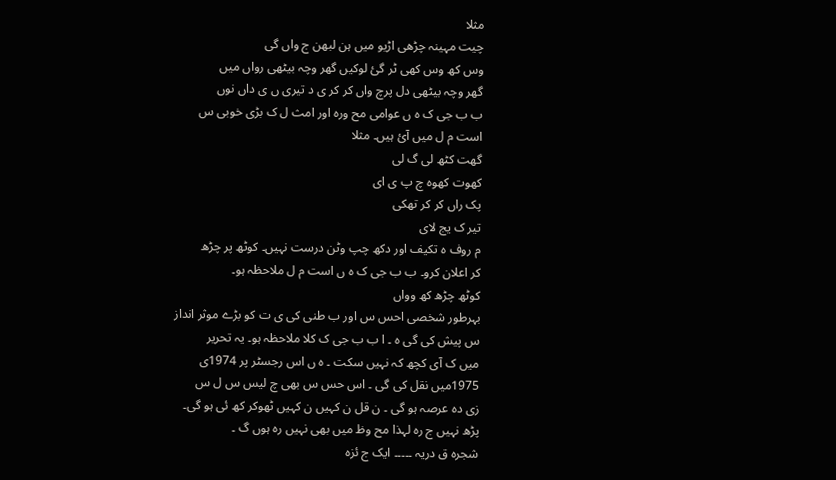مثلا
چیت مہینہ چڑھی اڑیو میں ہن لبھن ج واں گی
وس کھ وس کھی ٹر گئ لوکیں گھر وچہ بیٹھی رواں میں
گھر وچہ بیٹھی دل پرچ واں کر کر ی د تیری ں ی داں نوں
ب ب جی ک ہ ں عوامی مح ورہ اور امث ل ک بڑی خوبی س
است م ل میں آئ ہیں۔ مثلا
گھت کٹھ لی گ لی
کھوت کھوہ چ پ ی ای
پک راں کر کر تھکی
تیر ک یج لای
م روف ہ تکیف اور دکھ چپ وٹن درست نہیں۔ کوٹھ پر چڑھ
کر اعلان کرو۔ ب ب جی ک ہ ں است م ل ملاحظہ ہو۔
کوٹھ چڑھ کھ وواں
بہرطور شخصی احس س اور ب طنی کی ی ت کو بڑے موثر انداز
س پیش کی گی ہ ۔ ا ب ب جی ک کلا ملاحظہ ہو۔ یہ تحریر
میں ک آی کچھ کہ نہیں سکت ۔ ہ ں اس رجسٹر پر 1974ی
1975میں نقل کی گی ۔ اس حس س بھی چ لیس س ل س
زی دہ عرصہ ہو گی ۔ ن قل ن کہیں ن کہیں ٹھوکر کھ ئی ہو گی۔
پڑھ نہیں ج رہ لہذا مح وظ میں بھی نہیں رہ ہوں گ ۔
شجرہ ق دریہ ۔۔۔۔۔ ایک ج ئزہ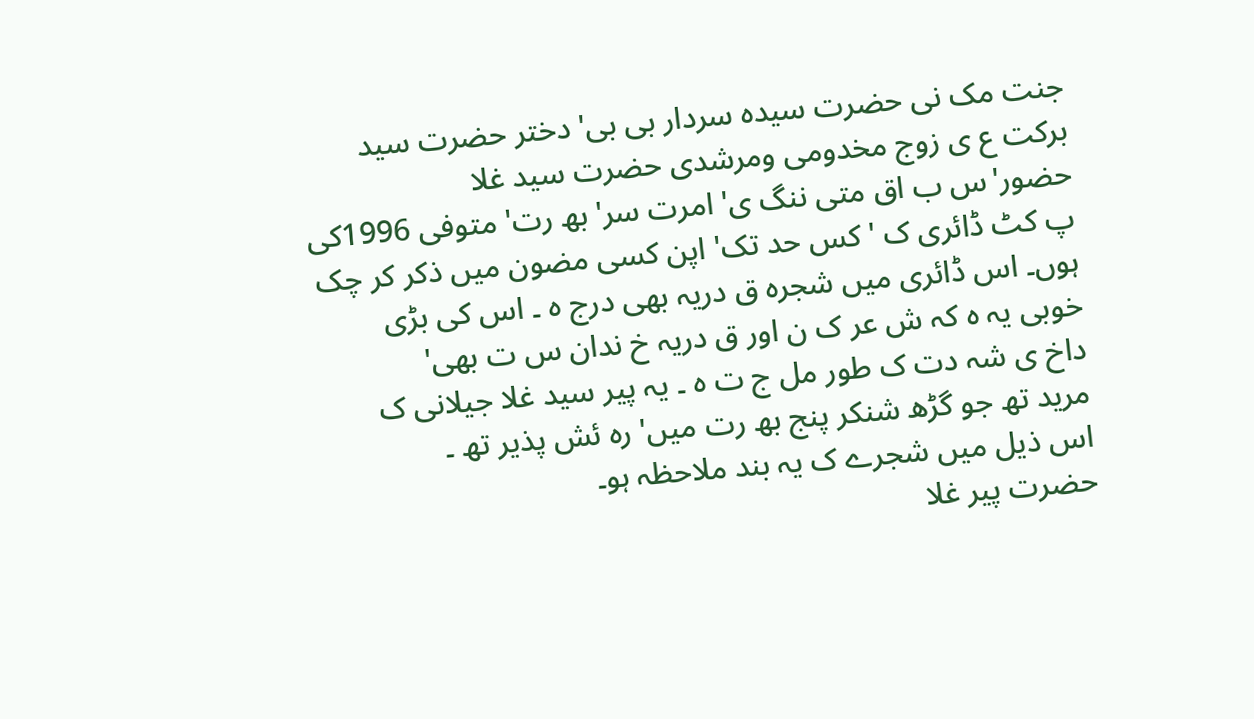جنت مک نی حضرت سیدہ سردار بی بی' دختر حضرت سید
برکت ع ی زوج مخدومی ومرشدی حضرت سید غلا
حضور'س ب اق متی ننگ ی' امرت سر' بھ رت' متوفی 1996کی
پ کٹ ڈائری ک ' کس حد تک' اپن کسی مضون میں ذکر کر چک
ہوں۔ اس ڈائری میں شجرہ ق دریہ بھی درج ہ ۔ اس کی بڑی
خوبی یہ ہ کہ ش عر ک ن اور ق دریہ خ ندان س ت بھی'
داخ ی شہ دت ک طور مل ج ت ہ ۔ یہ پیر سید غلا جیلانی ک
مرید تھ جو گڑھ شنکر پنج بھ رت میں' رہ ئش پذیر تھ ۔
اس ذیل میں شجرے ک یہ بند ملاحظہ ہو۔
حضرت پیر غلا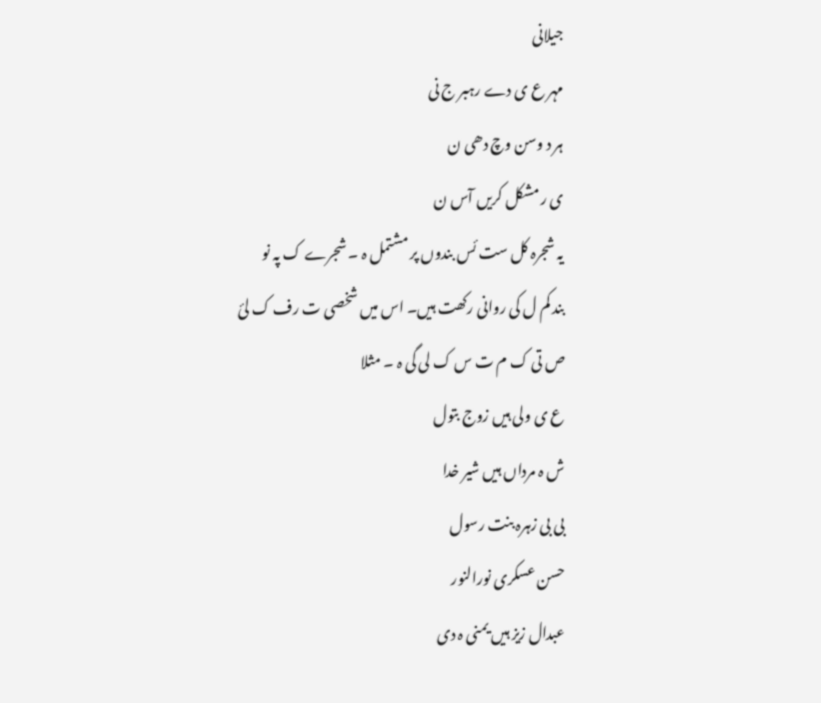جیلانی
مہر ع ی دے رہبر ج نی
ہر د وسن وچ دھی ن
ی ر مشکل کریں آس ن
یہ شجرہ کل ست ئس بندوں پر مشتمل ہ ۔ شجرے ک پہ نو
بند کم ل کی روانی رکھت ہیں۔ اس میں شخصی ت رف ک لئ
ص تی ک م ت س ک لی گی ہ ۔ مثلا
ع ی ولی ہیں زوج بتول
ش ہ مرداں ہیں شیر خدا
بی بی زہرہ بنت رسول
حسن عسکری نورالنور
عبدال زیز ہیں یمنی ہ دی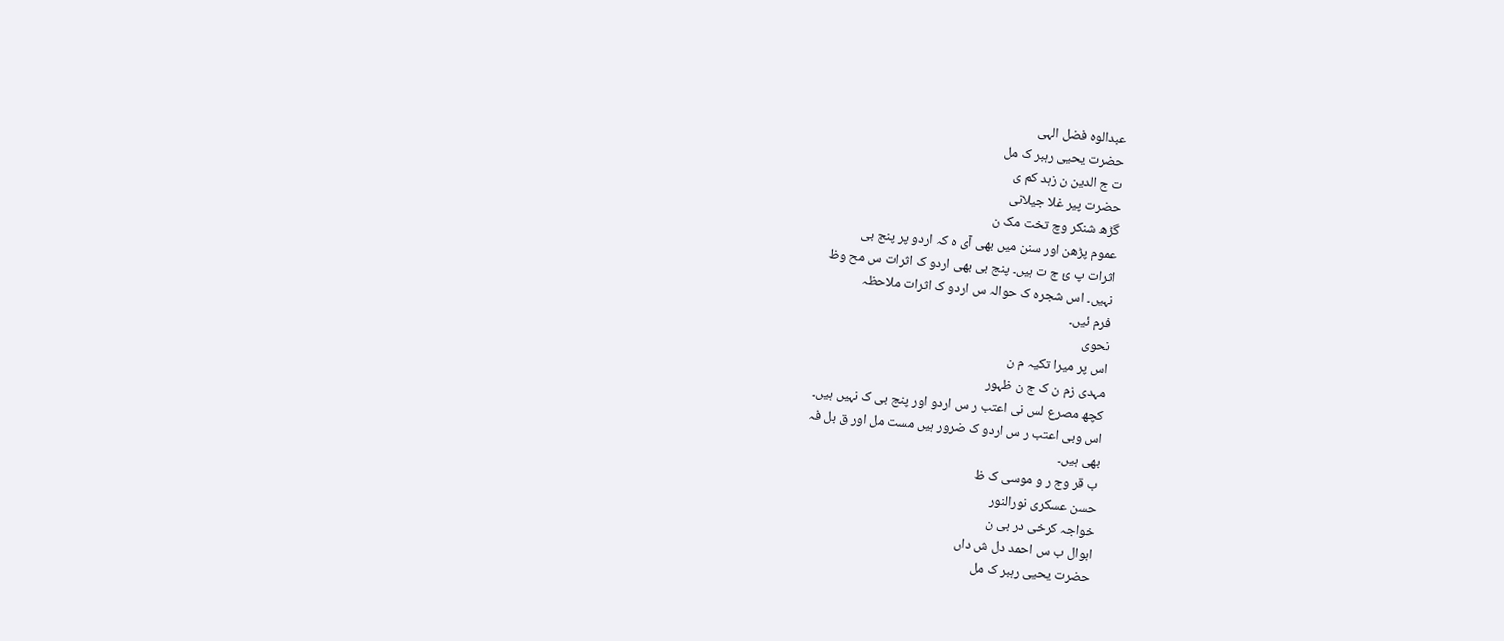عبدالوہ فضل الہی
حضرت یحیی رہبر ک مل
ت ج الدین ن زہد کم ی
حضرت پیر غلا جیلانی
گڑھ شنکر وچ تخت مک ن
عموم پڑھن اور سنن میں بھی آی ہ کہ اردو پر پنج بی
اثرات پ ئ ج ت ہیں۔ پنج بی بھی اردو ک اثرات س مح وظ
نہیں۔ اس شجرہ ک حوالہ س اردو ک اثرات ملاحظہ
فرم ئیں۔
نحوی
اس پر میرا تکیہ م ن
مہدی زم ن ک ج ن ظہور
کچھ مصرع لس نی اعتب ر س اردو اور پنج بی ک نہیں ہیں۔
اس وبی اعتب ر س اردو ک ضرور ہیں مست مل اور ق بل فہ
بھی ہیں۔
ب قر وج ر و موسی ک ظ
حسن عسکری نورالنور
خواجہ کرخی در بی ن
ابوال ب س احمد دل ش داں
حضرت یحیی رہبر ک مل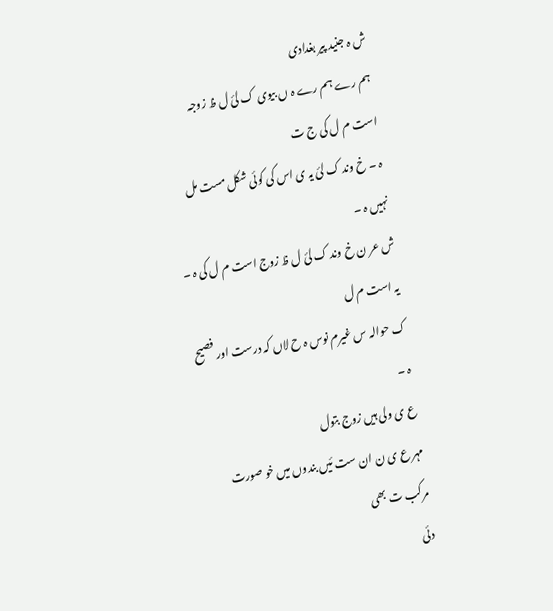ش ہ جنید پیر بغدادی
ہم رے ہم رے ہ ں بیوی ک لئ ل ظ زوجہ است م ل کی ج ت
ہ ۔ خ وند ک لئ یہ ی اس کی کوئی شکل مست مل نہیں ہ ۔
ش عر ن خ وند ک لئ ل ظ زوج است م ل کی ہ ۔ یہ است م ل
ک حوالہ س غیرم نوس ہ ح لاں کہ درست اور فصیح ہ ۔
ع ی ولی ہیں زوج بتول
مہر ع ی ن ان ست ئیں بندوں میں خو صورت مرکب ت بھی
دئی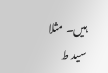ہیں۔ مثلا
سید ط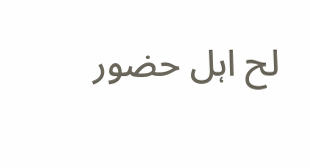لح اہل حضور